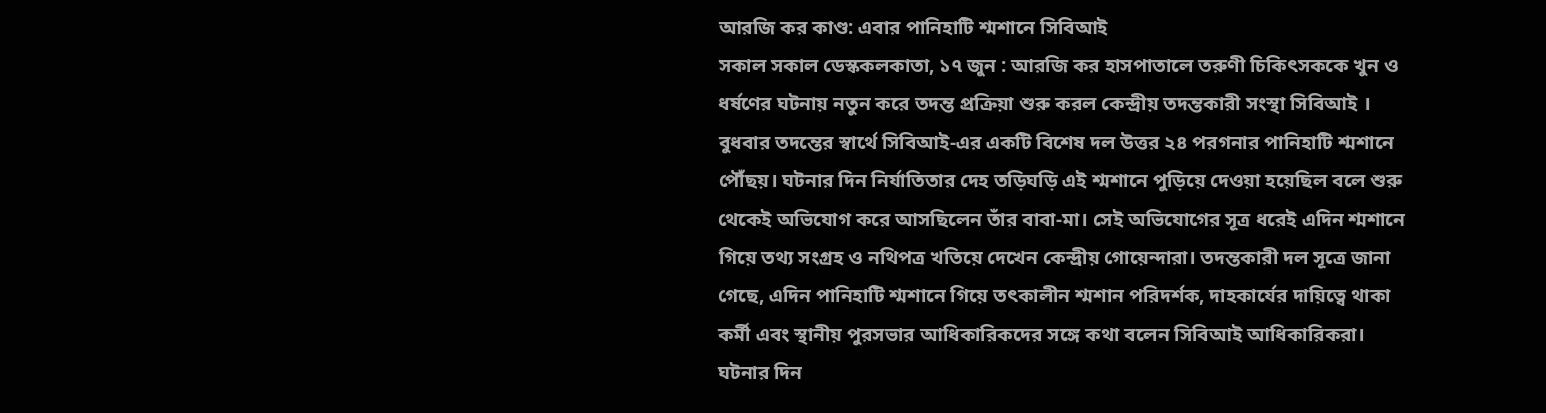আরজি কর কাণ্ড: এবার পানিহাটি শ্মশানে সিবিআই
সকাল সকাল ডেস্ককলকাতা, ১৭ জুন : আরজি কর হাসপাতালে তরুণী চিকিৎসককে খুন ও ধর্ষণের ঘটনায় নতুন করে তদন্ত প্রক্রিয়া শুরু করল কেন্দ্রীয় তদন্তকারী সংস্থা সিবিআই । বুধবার তদন্তের স্বার্থে সিবিআই-এর একটি বিশেষ দল উত্তর ২৪ পরগনার পানিহাটি শ্মশানে পৌঁছয়। ঘটনার দিন নির্যাতিতার দেহ তড়িঘড়ি এই শ্মশানে পুড়িয়ে দেওয়া হয়েছিল বলে শুরু থেকেই অভিযোগ করে আসছিলেন তাঁর বাবা-মা। সেই অভিযোগের সূত্র ধরেই এদিন শ্মশানে গিয়ে তথ্য সংগ্রহ ও নথিপত্র খতিয়ে দেখেন কেন্দ্রীয় গোয়েন্দারা। তদন্তকারী দল সূত্রে জানা গেছে, এদিন পানিহাটি শ্মশানে গিয়ে তৎকালীন শ্মশান পরিদর্শক, দাহকার্যের দায়িত্বে থাকা কর্মী এবং স্থানীয় পুরসভার আধিকারিকদের সঙ্গে কথা বলেন সিবিআই আধিকারিকরা। ঘটনার দিন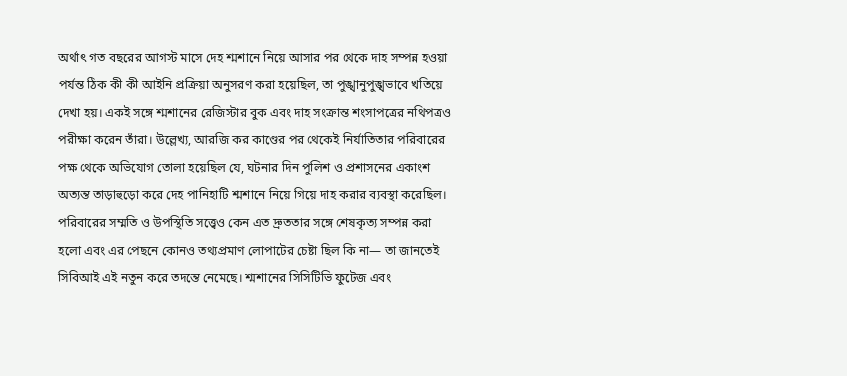অর্থাৎ গত বছরের আগস্ট মাসে দেহ শ্মশানে নিয়ে আসার পর থেকে দাহ সম্পন্ন হওয়া পর্যন্ত ঠিক কী কী আইনি প্রক্রিয়া অনুসরণ করা হয়েছিল, তা পুঙ্খানুপুঙ্খভাবে খতিয়ে দেখা হয়। একই সঙ্গে শ্মশানের রেজিস্টার বুক এবং দাহ সংক্রান্ত শংসাপত্রের নথিপত্রও পরীক্ষা করেন তাঁরা। উল্লেখ্য, আরজি কর কাণ্ডের পর থেকেই নির্যাতিতার পরিবারের পক্ষ থেকে অভিযোগ তোলা হয়েছিল যে, ঘটনার দিন পুলিশ ও প্রশাসনের একাংশ অত্যন্ত তাড়াহুড়ো করে দেহ পানিহাটি শ্মশানে নিয়ে গিয়ে দাহ করার ব্যবস্থা করেছিল। পরিবারের সম্মতি ও উপস্থিতি সত্ত্বেও কেন এত দ্রুততার সঙ্গে শেষকৃত্য সম্পন্ন করা হলো এবং এর পেছনে কোনও তথ্যপ্রমাণ লোপাটের চেষ্টা ছিল কি না— তা জানতেই সিবিআই এই নতুন করে তদন্তে নেমেছে। শ্মশানের সিসিটিভি ফুটেজ এবং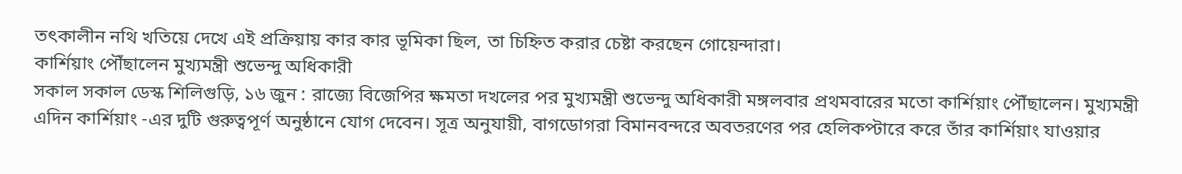তৎকালীন নথি খতিয়ে দেখে এই প্রক্রিয়ায় কার কার ভূমিকা ছিল, তা চিহ্নিত করার চেষ্টা করছেন গোয়েন্দারা।
কার্শিয়াং পৌঁছালেন মুখ্যমন্ত্রী শুভেন্দু অধিকারী
সকাল সকাল ডেস্ক শিলিগুড়ি, ১৬ জুন : রাজ্যে বিজেপির ক্ষমতা দখলের পর মুখ্যমন্ত্রী শুভেন্দু অধিকারী মঙ্গলবার প্রথমবারের মতো কার্শিয়াং পৌঁছালেন। মুখ্যমন্ত্রী এদিন কার্শিয়াং -এর দুটি গুরুত্বপূর্ণ অনুষ্ঠানে যোগ দেবেন। সূত্র অনুযায়ী, বাগডোগরা বিমানবন্দরে অবতরণের পর হেলিকপ্টারে করে তাঁর কার্শিয়াং যাওয়ার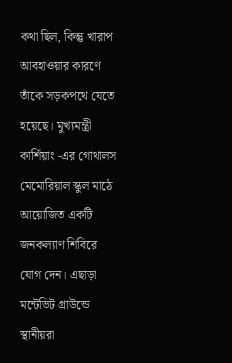কথা ছিল, কিন্তু খারাপ আবহাওয়ার কারণে তাঁকে সড়কপথে যেতে হয়েছে। মুখ্যমন্ত্রী কার্শিয়াং -এর গোথালস মেমোরিয়াল স্কুল মাঠে আয়োজিত একটি জনকল্যাণ শিবিরে যোগ দেন। এছাড়া মন্টেভিট গ্রাউন্ডে স্থানীয়রা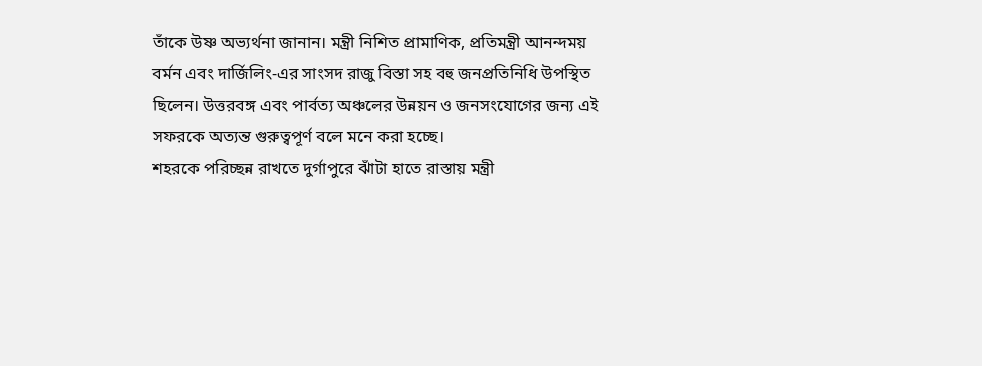তাঁকে উষ্ণ অভ্যর্থনা জানান। মন্ত্রী নিশিত প্রামাণিক, প্রতিমন্ত্রী আনন্দময় বর্মন এবং দার্জিলিং-এর সাংসদ রাজু বিস্তা সহ বহু জনপ্রতিনিধি উপস্থিত ছিলেন। উত্তরবঙ্গ এবং পার্বত্য অঞ্চলের উন্নয়ন ও জনসংযোগের জন্য এই সফরকে অত্যন্ত গুরুত্বপূর্ণ বলে মনে করা হচ্ছে।
শহরকে পরিচ্ছন্ন রাখতে দুর্গাপুরে ঝাঁটা হাতে রাস্তায় মন্ত্রী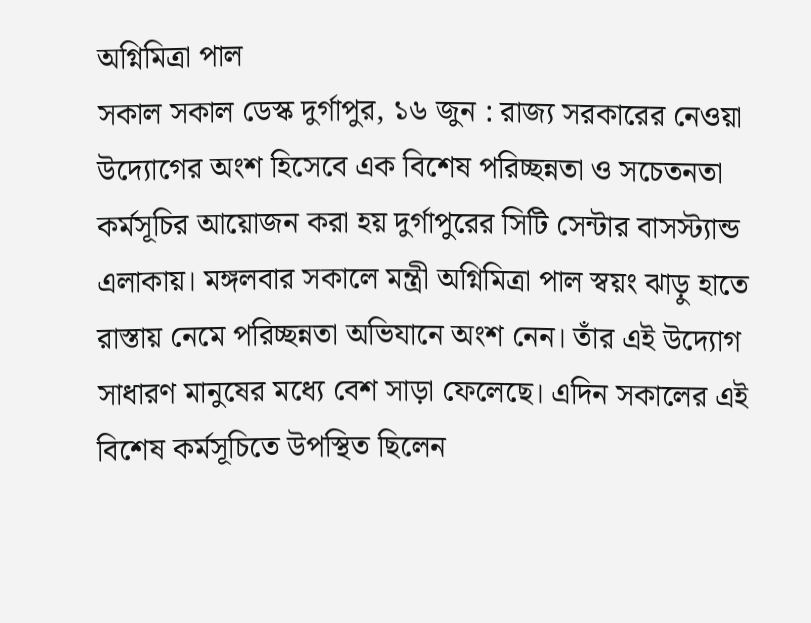অগ্নিমিত্রা পাল
সকাল সকাল ডেস্ক দুর্গাপুর, ১৬ জুন : রাজ্য সরকারের নেওয়া উদ্যোগের অংশ হিসেবে এক বিশেষ পরিচ্ছন্নতা ও সচেতনতা কর্মসূচির আয়োজন করা হয় দুর্গাপুরের সিটি সেন্টার বাসস্ট্যান্ড এলাকায়। মঙ্গলবার সকালে মন্ত্রী অগ্নিমিত্রা পাল স্বয়ং ঝাড়ু হাতে রাস্তায় নেমে পরিচ্ছন্নতা অভিযানে অংশ নেন। তাঁর এই উদ্যোগ সাধারণ মানুষের মধ্যে বেশ সাড়া ফেলেছে। এদিন সকালের এই বিশেষ কর্মসূচিতে উপস্থিত ছিলেন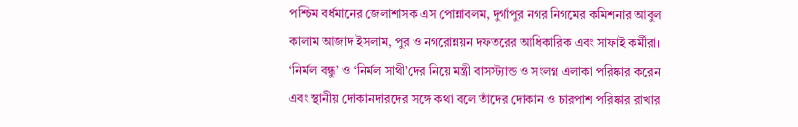পশ্চিম বর্ধমানের জেলাশাসক এস পোন্নাবলম, দুর্গাপুর নগর নিগমের কমিশনার আবুল কালাম আজাদ ইসলাম, পুর ও নগরোন্নয়ন দফতরের আধিকারিক এবং সাফাই কর্মীরা। ‘নির্মল বন্ধু’ ও ‘নির্মল সাথী’দের নিয়ে মন্ত্রী বাসস্ট্যান্ড ও সংলগ্ন এলাকা পরিষ্কার করেন এবং স্থানীয় দোকানদারদের সঙ্গে কথা বলে তাঁদের দোকান ও চারপাশ পরিষ্কার রাখার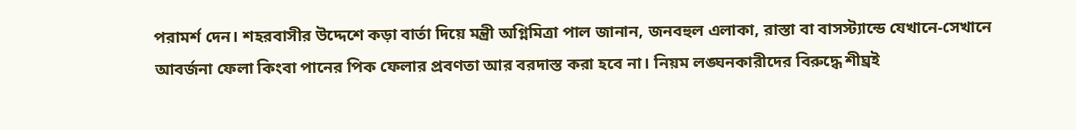পরামর্শ দেন। শহরবাসীর উদ্দেশে কড়া বার্তা দিয়ে মন্ত্রী অগ্নিমিত্রা পাল জানান, জনবহুল এলাকা, রাস্তা বা বাসস্ট্যান্ডে যেখানে-সেখানে আবর্জনা ফেলা কিংবা পানের পিক ফেলার প্রবণতা আর বরদাস্ত করা হবে না। নিয়ম লঙ্ঘনকারীদের বিরুদ্ধে শীঘ্রই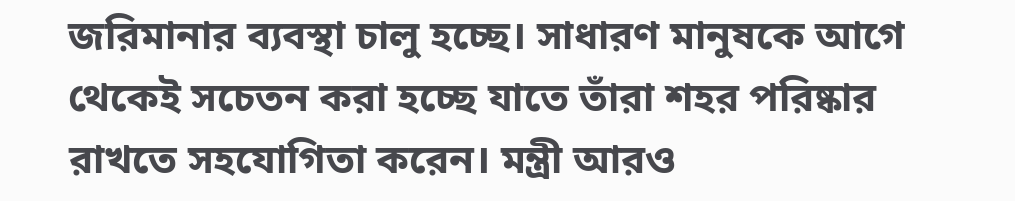জরিমানার ব্যবস্থা চালু হচ্ছে। সাধারণ মানুষকে আগে থেকেই সচেতন করা হচ্ছে যাতে তাঁরা শহর পরিষ্কার রাখতে সহযোগিতা করেন। মন্ত্রী আরও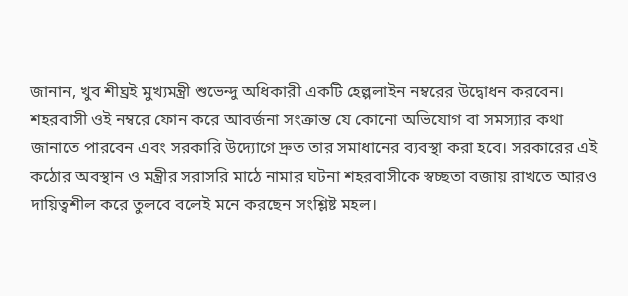জানান, খুব শীঘ্রই মুখ্যমন্ত্রী শুভেন্দু অধিকারী একটি হেল্পলাইন নম্বরের উদ্বোধন করবেন। শহরবাসী ওই নম্বরে ফোন করে আবর্জনা সংক্রান্ত যে কোনো অভিযোগ বা সমস্যার কথা জানাতে পারবেন এবং সরকারি উদ্যোগে দ্রুত তার সমাধানের ব্যবস্থা করা হবে। সরকারের এই কঠোর অবস্থান ও মন্ত্রীর সরাসরি মাঠে নামার ঘটনা শহরবাসীকে স্বচ্ছতা বজায় রাখতে আরও দায়িত্বশীল করে তুলবে বলেই মনে করছেন সংশ্লিষ্ট মহল।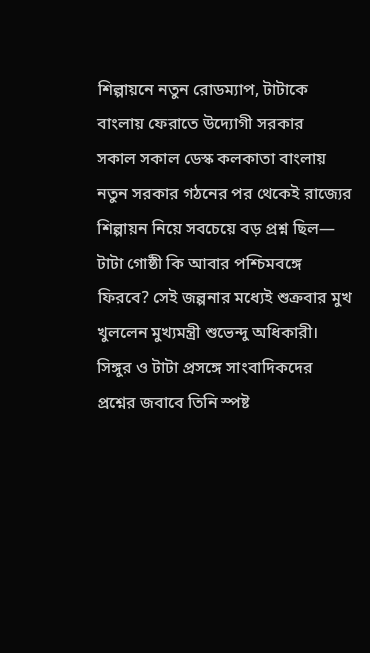শিল্পায়নে নতুন রোডম্যাপ, টাটাকে বাংলায় ফেরাতে উদ্যোগী সরকার
সকাল সকাল ডেস্ক কলকাতা বাংলায় নতুন সরকার গঠনের পর থেকেই রাজ্যের শিল্পায়ন নিয়ে সবচেয়ে বড় প্রশ্ন ছিল— টাটা গোষ্ঠী কি আবার পশ্চিমবঙ্গে ফিরবে? সেই জল্পনার মধ্যেই শুক্রবার মুখ খুললেন মুখ্যমন্ত্রী শুভেন্দু অধিকারী। সিঙ্গুর ও টাটা প্রসঙ্গে সাংবাদিকদের প্রশ্নের জবাবে তিনি স্পষ্ট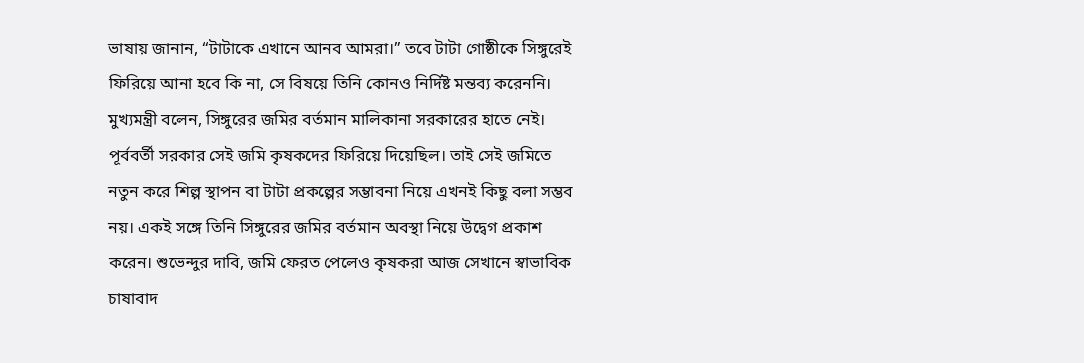ভাষায় জানান, “টাটাকে এখানে আনব আমরা।” তবে টাটা গোষ্ঠীকে সিঙ্গুরেই ফিরিয়ে আনা হবে কি না, সে বিষয়ে তিনি কোনও নির্দিষ্ট মন্তব্য করেননি। মুখ্যমন্ত্রী বলেন, সিঙ্গুরের জমির বর্তমান মালিকানা সরকারের হাতে নেই। পূর্ববর্তী সরকার সেই জমি কৃষকদের ফিরিয়ে দিয়েছিল। তাই সেই জমিতে নতুন করে শিল্প স্থাপন বা টাটা প্রকল্পের সম্ভাবনা নিয়ে এখনই কিছু বলা সম্ভব নয়। একই সঙ্গে তিনি সিঙ্গুরের জমির বর্তমান অবস্থা নিয়ে উদ্বেগ প্রকাশ করেন। শুভেন্দুর দাবি, জমি ফেরত পেলেও কৃষকরা আজ সেখানে স্বাভাবিক চাষাবাদ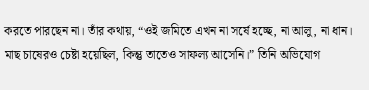করতে পারছেন না। তাঁর কথায়, “ওই জমিতে এখন না সর্ষে হচ্ছে, না আলু, না ধান। মাছ চাষেরও চেষ্টা হয়েছিল, কিন্তু তাতেও সাফল্য আসেনি।” তিনি অভিযোগ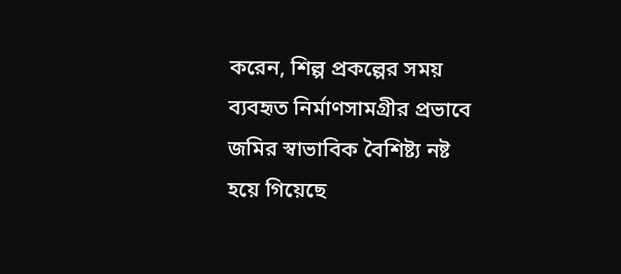করেন, শিল্প প্রকল্পের সময় ব্যবহৃত নির্মাণসামগ্রীর প্রভাবে জমির স্বাভাবিক বৈশিষ্ট্য নষ্ট হয়ে গিয়েছে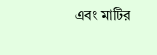এবং মাটির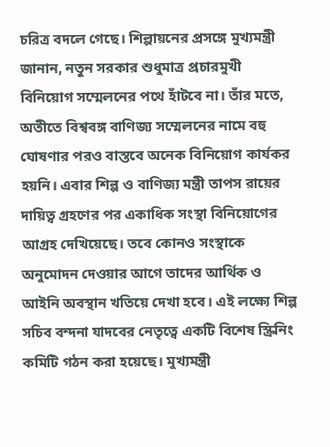চরিত্র বদলে গেছে। শিল্পায়নের প্রসঙ্গে মুখ্যমন্ত্রী জানান, নতুন সরকার শুধুমাত্র প্রচারমুখী বিনিয়োগ সম্মেলনের পথে হাঁটবে না। তাঁর মতে, অতীতে বিশ্ববঙ্গ বাণিজ্য সম্মেলনের নামে বহু ঘোষণার পরও বাস্তবে অনেক বিনিয়োগ কার্যকর হয়নি। এবার শিল্প ও বাণিজ্য মন্ত্রী তাপস রায়ের দায়িত্ব গ্রহণের পর একাধিক সংস্থা বিনিয়োগের আগ্রহ দেখিয়েছে। তবে কোনও সংস্থাকে অনুমোদন দেওয়ার আগে তাদের আর্থিক ও আইনি অবস্থান খতিয়ে দেখা হবে। এই লক্ষ্যে শিল্প সচিব বন্দনা যাদবের নেতৃত্বে একটি বিশেষ স্ক্রিনিং কমিটি গঠন করা হয়েছে। মুখ্যমন্ত্রী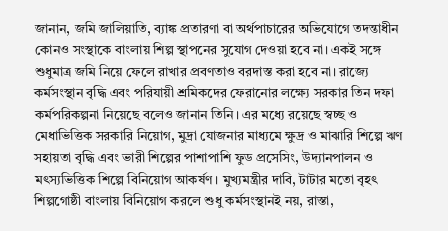জানান, জমি জালিয়াতি, ব্যাঙ্ক প্রতারণা বা অর্থপাচারের অভিযোগে তদন্তাধীন কোনও সংস্থাকে বাংলায় শিল্প স্থাপনের সুযোগ দেওয়া হবে না। একই সঙ্গে শুধুমাত্র জমি নিয়ে ফেলে রাখার প্রবণতাও বরদাস্ত করা হবে না। রাজ্যে কর্মসংস্থান বৃদ্ধি এবং পরিযায়ী শ্রমিকদের ফেরানোর লক্ষ্যে সরকার তিন দফা কর্মপরিকল্পনা নিয়েছে বলেও জানান তিনি। এর মধ্যে রয়েছে স্বচ্ছ ও মেধাভিত্তিক সরকারি নিয়োগ, মুদ্রা যোজনার মাধ্যমে ক্ষুদ্র ও মাঝারি শিল্পে ঋণ সহায়তা বৃদ্ধি এবং ভারী শিল্পের পাশাপাশি ফুড প্রসেসিং, উদ্যানপালন ও মৎস্যভিত্তিক শিল্পে বিনিয়োগ আকর্ষণ। মুখ্যমন্ত্রীর দাবি, টাটার মতো বৃহৎ শিল্পগোষ্ঠী বাংলায় বিনিয়োগ করলে শুধু কর্মসংস্থানই নয়, রাস্তা,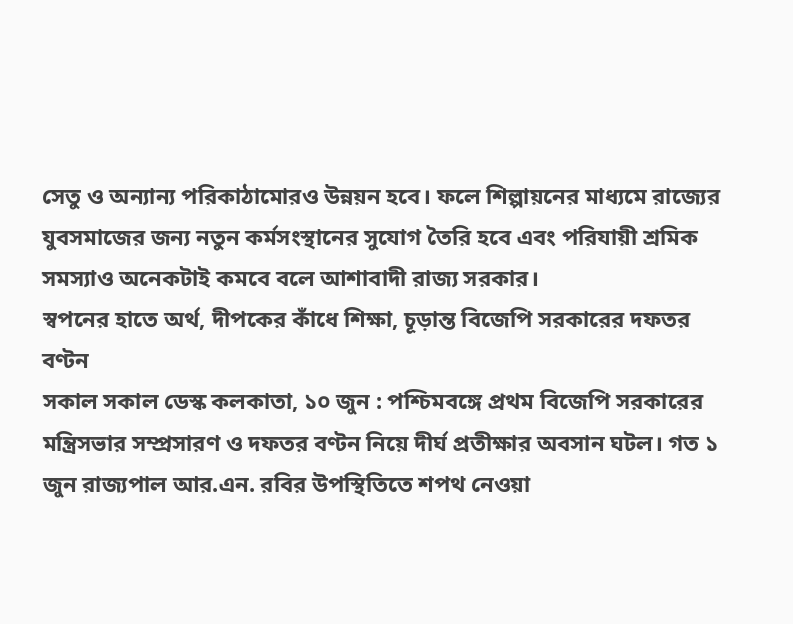সেতু ও অন্যান্য পরিকাঠামোরও উন্নয়ন হবে। ফলে শিল্পায়নের মাধ্যমে রাজ্যের যুবসমাজের জন্য নতুন কর্মসংস্থানের সুযোগ তৈরি হবে এবং পরিযায়ী শ্রমিক সমস্যাও অনেকটাই কমবে বলে আশাবাদী রাজ্য সরকার।
স্বপনের হাতে অর্থ, দীপকের কাঁধে শিক্ষা, চূড়ান্ত বিজেপি সরকারের দফতর বণ্টন
সকাল সকাল ডেস্ক কলকাতা, ১০ জুন : পশ্চিমবঙ্গে প্রথম বিজেপি সরকারের মন্ত্রিসভার সম্প্রসারণ ও দফতর বণ্টন নিয়ে দীর্ঘ প্রতীক্ষার অবসান ঘটল। গত ১ জুন রাজ্যপাল আর.এন. রবির উপস্থিতিতে শপথ নেওয়া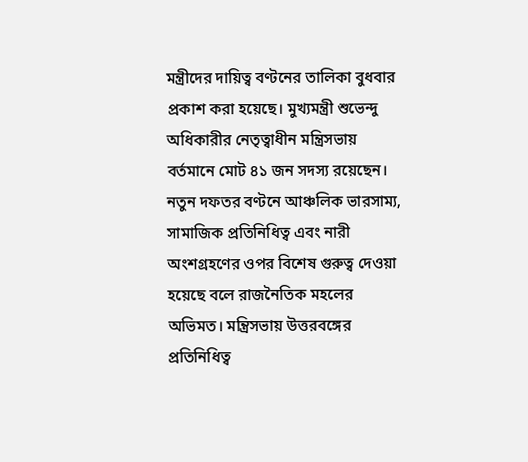মন্ত্রীদের দায়িত্ব বণ্টনের তালিকা বুধবার প্রকাশ করা হয়েছে। মুখ্যমন্ত্রী শুভেন্দু অধিকারীর নেতৃত্বাধীন মন্ত্রিসভায় বর্তমানে মোট ৪১ জন সদস্য রয়েছেন। নতুন দফতর বণ্টনে আঞ্চলিক ভারসাম্য, সামাজিক প্রতিনিধিত্ব এবং নারী অংশগ্রহণের ওপর বিশেষ গুরুত্ব দেওয়া হয়েছে বলে রাজনৈতিক মহলের অভিমত। মন্ত্রিসভায় উত্তরবঙ্গের প্রতিনিধিত্ব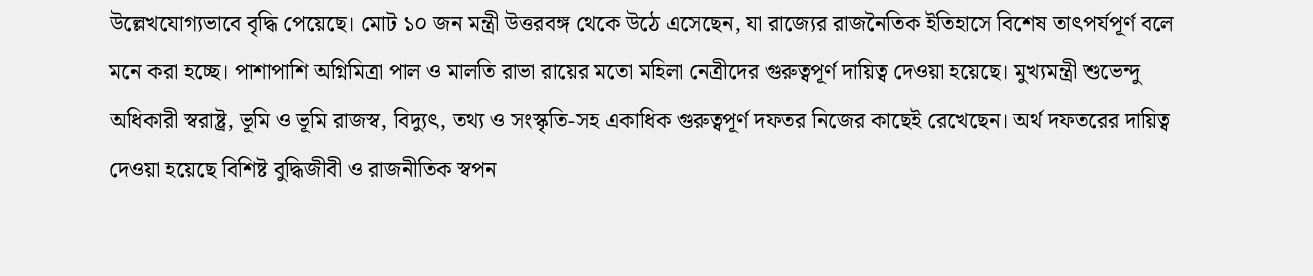উল্লেখযোগ্যভাবে বৃদ্ধি পেয়েছে। মোট ১০ জন মন্ত্রী উত্তরবঙ্গ থেকে উঠে এসেছেন, যা রাজ্যের রাজনৈতিক ইতিহাসে বিশেষ তাৎপর্যপূর্ণ বলে মনে করা হচ্ছে। পাশাপাশি অগ্নিমিত্রা পাল ও মালতি রাভা রায়ের মতো মহিলা নেত্রীদের গুরুত্বপূর্ণ দায়িত্ব দেওয়া হয়েছে। মুখ্যমন্ত্রী শুভেন্দু অধিকারী স্বরাষ্ট্র, ভূমি ও ভূমি রাজস্ব, বিদ্যুৎ, তথ্য ও সংস্কৃতি-সহ একাধিক গুরুত্বপূর্ণ দফতর নিজের কাছেই রেখেছেন। অর্থ দফতরের দায়িত্ব দেওয়া হয়েছে বিশিষ্ট বুদ্ধিজীবী ও রাজনীতিক স্বপন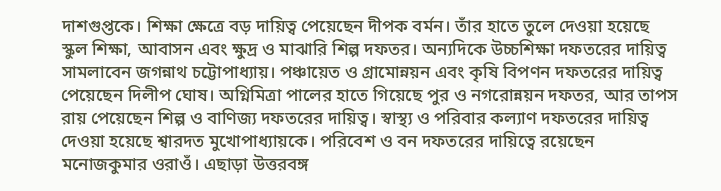দাশগুপ্তকে। শিক্ষা ক্ষেত্রে বড় দায়িত্ব পেয়েছেন দীপক বর্মন। তাঁর হাতে তুলে দেওয়া হয়েছে স্কুল শিক্ষা, আবাসন এবং ক্ষুদ্র ও মাঝারি শিল্প দফতর। অন্যদিকে উচ্চশিক্ষা দফতরের দায়িত্ব সামলাবেন জগন্নাথ চট্টোপাধ্যায়। পঞ্চায়েত ও গ্রামোন্নয়ন এবং কৃষি বিপণন দফতরের দায়িত্ব পেয়েছেন দিলীপ ঘোষ। অগ্নিমিত্রা পালের হাতে গিয়েছে পুর ও নগরোন্নয়ন দফতর, আর তাপস রায় পেয়েছেন শিল্প ও বাণিজ্য দফতরের দায়িত্ব। স্বাস্থ্য ও পরিবার কল্যাণ দফতরের দায়িত্ব দেওয়া হয়েছে শ্বারদত মুখোপাধ্যায়কে। পরিবেশ ও বন দফতরের দায়িত্বে রয়েছেন মনোজকুমার ওরাওঁ। এছাড়া উত্তরবঙ্গ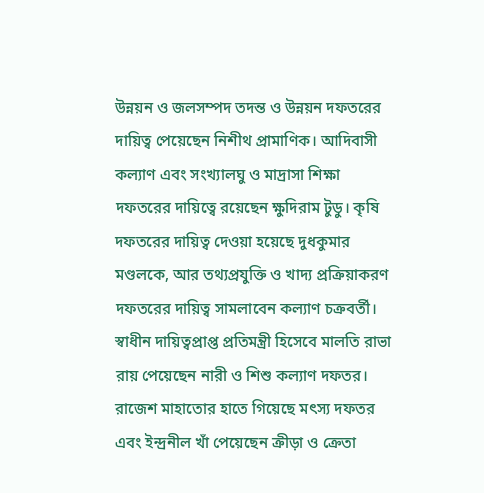উন্নয়ন ও জলসম্পদ তদন্ত ও উন্নয়ন দফতরের দায়িত্ব পেয়েছেন নিশীথ প্রামাণিক। আদিবাসী কল্যাণ এবং সংখ্যালঘু ও মাদ্রাসা শিক্ষা দফতরের দায়িত্বে রয়েছেন ক্ষুদিরাম টুডু। কৃষি দফতরের দায়িত্ব দেওয়া হয়েছে দুধকুমার মণ্ডলকে, আর তথ্যপ্রযুক্তি ও খাদ্য প্রক্রিয়াকরণ দফতরের দায়িত্ব সামলাবেন কল্যাণ চক্রবর্তী। স্বাধীন দায়িত্বপ্রাপ্ত প্রতিমন্ত্রী হিসেবে মালতি রাভা রায় পেয়েছেন নারী ও শিশু কল্যাণ দফতর। রাজেশ মাহাতোর হাতে গিয়েছে মৎস্য দফতর এবং ইন্দ্রনীল খাঁ পেয়েছেন ক্রীড়া ও ক্রেতা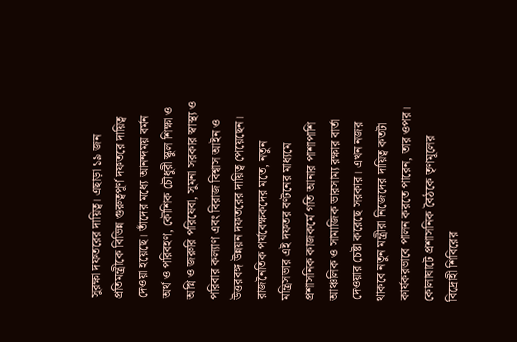সুরক্ষা দফতরের দায়িত্ব। এছাড়া ১৯ জন প্রতিমন্ত্রীকে বিভিন্ন গুরুত্বপূর্ণ দফতরে দায়িত্ব দেওয়া হয়েছে। তাঁদের মধ্যে আনন্দময় বর্মন অর্থ ও পরিবহণ, কৌশিক চৌধুরী স্কুল শিক্ষা ও অগ্নি ও জরুরি পরিষেবা, সুমনা সরকার স্বাস্থ্য ও পরিবার কল্যাণ এবং বিরাজ বিশ্বাস আইন ও উত্তরবঙ্গ উন্নয়ন দফতরের দায়িত্ব পেয়েছেন। রাজনৈতিক পর্যবেক্ষকদের মতে, নতুন মন্ত্রিসভার এই দফতর বণ্টনের মাধ্যমে প্রশাসনিক কাজকর্মে গতি আনার পাশাপাশি আঞ্চলিক ও সামাজিক ভারসাম্য রক্ষার বার্তা দেওয়ার চেষ্টা করেছে সরকার। এখন নজর থাকবে নতুন মন্ত্রীরা নিজেদের দায়িত্ব কতটা কার্যকরভাবে পালন করতে পারেন, তার ওপর।
কোলাঘাটে প্রশাসনিক বৈঠকে তৃণমূলের বিদ্রোহী শিবিরের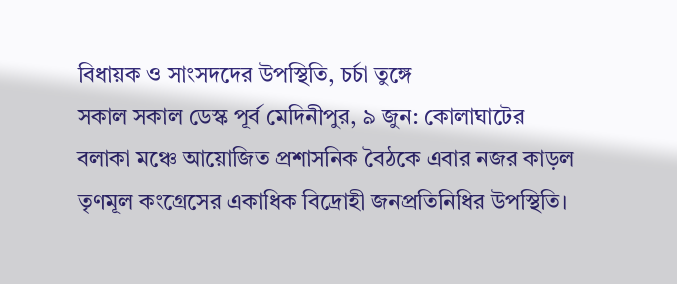বিধায়ক ও সাংসদদের উপস্থিতি, চর্চা তুঙ্গে
সকাল সকাল ডেস্ক পূর্ব মেদিনীপুর, ৯ জুন: কোলাঘাটের বলাকা মঞ্চে আয়োজিত প্রশাসনিক বৈঠকে এবার নজর কাড়ল তৃণমূল কংগ্রেসের একাধিক বিদ্রোহী জনপ্রতিনিধির উপস্থিতি।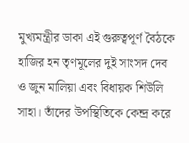মুখ্যমন্ত্রীর ডাকা এই গুরুত্বপূর্ণ বৈঠকে হাজির হন তৃণমূলের দুই সাংসদ দেব ও জুন মালিয়া এবং বিধায়ক শিউলি সাহা। তাঁদের উপস্থিতিকে কেন্দ্র করে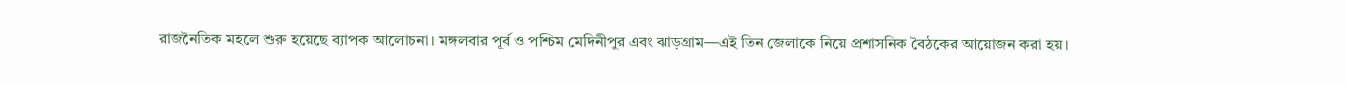রাজনৈতিক মহলে শুরু হয়েছে ব্যাপক আলোচনা। মঙ্গলবার পূর্ব ও পশ্চিম মেদিনীপুর এবং ঝাড়গ্রাম—এই তিন জেলাকে নিয়ে প্রশাসনিক বৈঠকের আয়োজন করা হয়।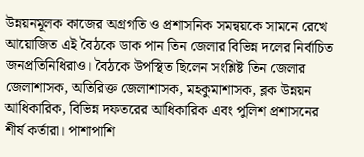উন্নয়নমূলক কাজের অগ্রগতি ও প্রশাসনিক সমন্বয়কে সামনে রেখে আয়োজিত এই বৈঠকে ডাক পান তিন জেলার বিভিন্ন দলের নির্বাচিত জনপ্রতিনিধিরাও। বৈঠকে উপস্থিত ছিলেন সংশ্লিষ্ট তিন জেলার জেলাশাসক, অতিরিক্ত জেলাশাসক, মহকুমাশাসক, ব্লক উন্নয়ন আধিকারিক, বিভিন্ন দফতরের আধিকারিক এবং পুলিশ প্রশাসনের শীর্ষ কর্তারা। পাশাপাশি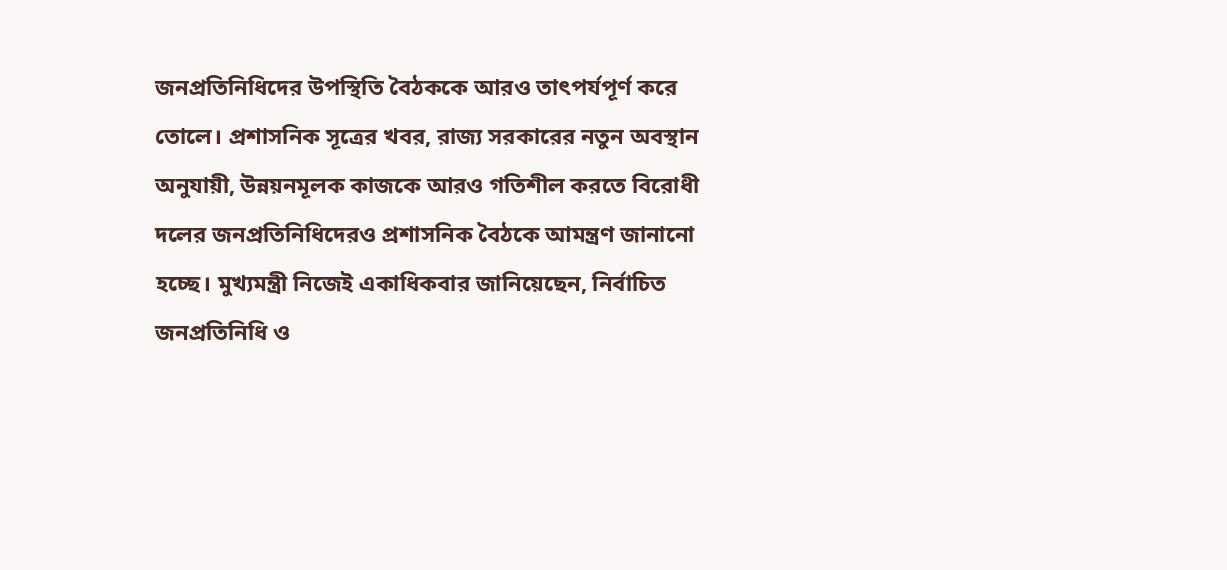জনপ্রতিনিধিদের উপস্থিতি বৈঠককে আরও তাৎপর্যপূর্ণ করে তোলে। প্রশাসনিক সূত্রের খবর, রাজ্য সরকারের নতুন অবস্থান অনুযায়ী, উন্নয়নমূলক কাজকে আরও গতিশীল করতে বিরোধী দলের জনপ্রতিনিধিদেরও প্রশাসনিক বৈঠকে আমন্ত্রণ জানানো হচ্ছে। মুখ্যমন্ত্রী নিজেই একাধিকবার জানিয়েছেন, নির্বাচিত জনপ্রতিনিধি ও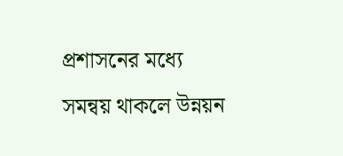প্রশাসনের মধ্যে সমন্বয় থাকলে উন্নয়ন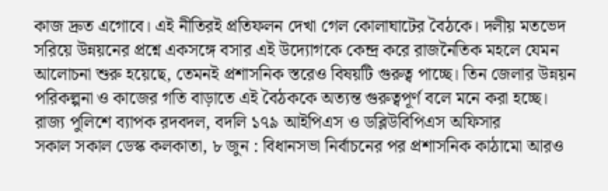কাজ দ্রুত এগোবে। এই নীতিরই প্রতিফলন দেখা গেল কোলাঘাটের বৈঠকে। দলীয় মতভেদ সরিয়ে উন্নয়নের প্রশ্নে একসঙ্গে বসার এই উদ্যোগকে কেন্দ্র করে রাজনৈতিক মহলে যেমন আলোচনা শুরু হয়েছে, তেমনই প্রশাসনিক স্তরেও বিষয়টি গুরুত্ব পাচ্ছে। তিন জেলার উন্নয়ন পরিকল্পনা ও কাজের গতি বাড়াতে এই বৈঠককে অত্যন্ত গুরুত্বপূর্ণ বলে মনে করা হচ্ছে।
রাজ্য পুলিশে ব্যাপক রদবদল, বদলি ১৭৯ আইপিএস ও ডব্লিউবিপিএস অফিসার
সকাল সকাল ডেস্ক কলকাতা, ৮ জুন : বিধানসভা নির্বাচনের পর প্রশাসনিক কাঠামো আরও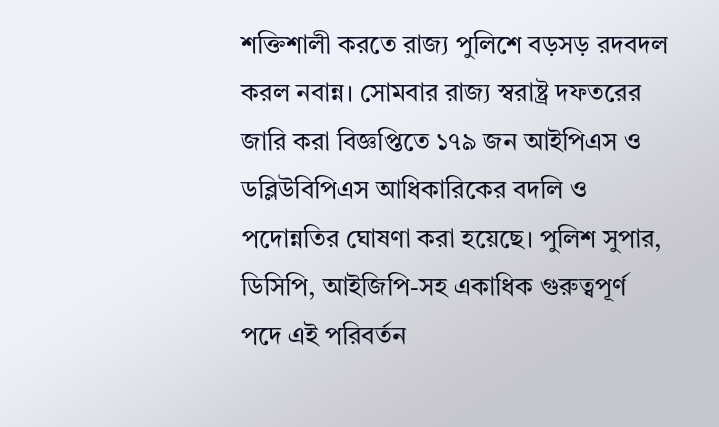শক্তিশালী করতে রাজ্য পুলিশে বড়সড় রদবদল করল নবান্ন। সোমবার রাজ্য স্বরাষ্ট্র দফতরের জারি করা বিজ্ঞপ্তিতে ১৭৯ জন আইপিএস ও ডব্লিউবিপিএস আধিকারিকের বদলি ও পদোন্নতির ঘোষণা করা হয়েছে। পুলিশ সুপার, ডিসিপি, আইজিপি-সহ একাধিক গুরুত্বপূর্ণ পদে এই পরিবর্তন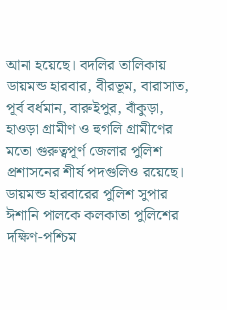আনা হয়েছে। বদলির তালিকায় ডায়মন্ড হারবার, বীরভূম, বারাসাত, পূর্ব বর্ধমান, বারুইপুর, বাঁকুড়া, হাওড়া গ্রামীণ ও হুগলি গ্রামীণের মতো গুরুত্বপূর্ণ জেলার পুলিশ প্রশাসনের শীর্ষ পদগুলিও রয়েছে। ডায়মন্ড হারবারের পুলিশ সুপার ঈশানি পালকে কলকাতা পুলিশের দক্ষিণ-পশ্চিম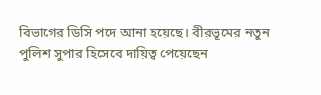বিভাগের ডিসি পদে আনা হয়েছে। বীরভূমের নতুন পুলিশ সুপার হিসেবে দায়িত্ব পেয়েছেন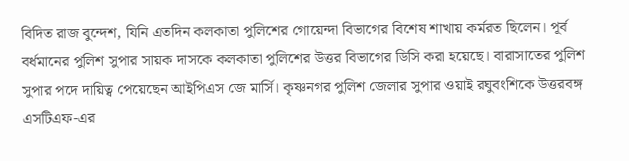বিদিত রাজ বুন্দেশ, যিনি এতদিন কলকাতা পুলিশের গোয়েন্দা বিভাগের বিশেষ শাখায় কর্মরত ছিলেন। পূর্ব বর্ধমানের পুলিশ সুপার সায়ক দাসকে কলকাতা পুলিশের উত্তর বিভাগের ডিসি করা হয়েছে। বারাসাতের পুলিশ সুপার পদে দায়িত্ব পেয়েছেন আইপিএস জে মার্সি। কৃষ্ণনগর পুলিশ জেলার সুপার ওয়াই রঘুবংশিকে উত্তরবঙ্গ এসটিএফ-এর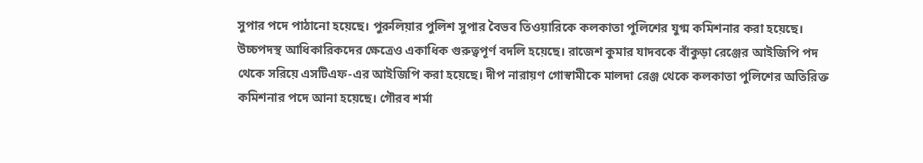সুপার পদে পাঠানো হয়েছে। পুরুলিয়ার পুলিশ সুপার বৈভব তিওয়ারিকে কলকাতা পুলিশের যুগ্ম কমিশনার করা হয়েছে। উচ্চপদস্থ আধিকারিকদের ক্ষেত্রেও একাধিক গুরুত্বপূর্ণ বদলি হয়েছে। রাজেশ কুমার যাদবকে বাঁকুড়া রেঞ্জের আইজিপি পদ থেকে সরিয়ে এসটিএফ-এর আইজিপি করা হয়েছে। দীপ নারায়ণ গোস্বামীকে মালদা রেঞ্জ থেকে কলকাতা পুলিশের অতিরিক্ত কমিশনার পদে আনা হয়েছে। গৌরব শর্মা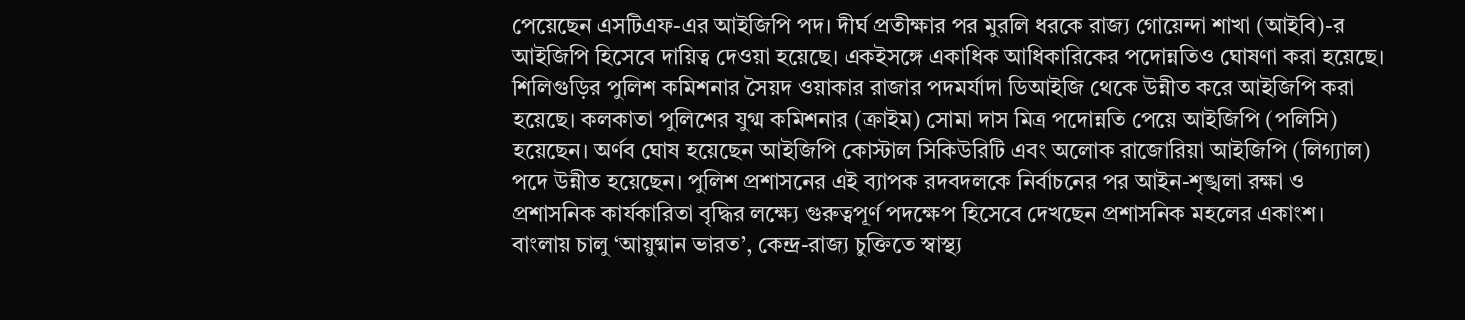পেয়েছেন এসটিএফ-এর আইজিপি পদ। দীর্ঘ প্রতীক্ষার পর মুরলি ধরকে রাজ্য গোয়েন্দা শাখা (আইবি)-র আইজিপি হিসেবে দায়িত্ব দেওয়া হয়েছে। একইসঙ্গে একাধিক আধিকারিকের পদোন্নতিও ঘোষণা করা হয়েছে। শিলিগুড়ির পুলিশ কমিশনার সৈয়দ ওয়াকার রাজার পদমর্যাদা ডিআইজি থেকে উন্নীত করে আইজিপি করা হয়েছে। কলকাতা পুলিশের যুগ্ম কমিশনার (ক্রাইম) সোমা দাস মিত্র পদোন্নতি পেয়ে আইজিপি (পলিসি) হয়েছেন। অর্ণব ঘোষ হয়েছেন আইজিপি কোস্টাল সিকিউরিটি এবং অলোক রাজোরিয়া আইজিপি (লিগ্যাল) পদে উন্নীত হয়েছেন। পুলিশ প্রশাসনের এই ব্যাপক রদবদলকে নির্বাচনের পর আইন-শৃঙ্খলা রক্ষা ও প্রশাসনিক কার্যকারিতা বৃদ্ধির লক্ষ্যে গুরুত্বপূর্ণ পদক্ষেপ হিসেবে দেখছেন প্রশাসনিক মহলের একাংশ।
বাংলায় চালু ‘আয়ুষ্মান ভারত’, কেন্দ্র-রাজ্য চুক্তিতে স্বাস্থ্য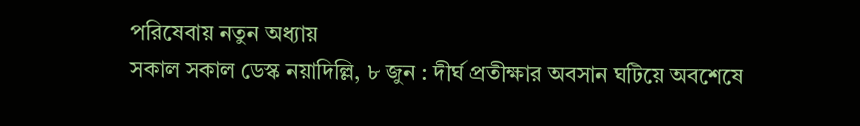পরিষেবায় নতুন অধ্যায়
সকাল সকাল ডেস্ক নয়াদিল্লি, ৮ জুন : দীর্ঘ প্রতীক্ষার অবসান ঘটিয়ে অবশেষে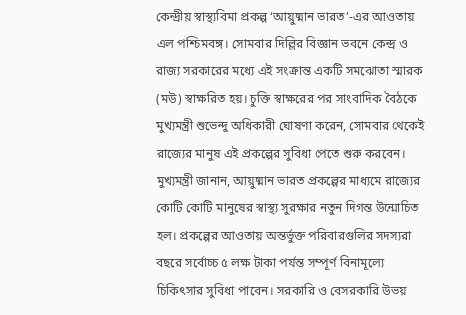কেন্দ্রীয় স্বাস্থ্যবিমা প্রকল্প ‘আয়ুষ্মান ভারত’-এর আওতায় এল পশ্চিমবঙ্গ। সোমবার দিল্লির বিজ্ঞান ভবনে কেন্দ্র ও রাজ্য সরকারের মধ্যে এই সংক্রান্ত একটি সমঝোতা স্মারক (মউ) স্বাক্ষরিত হয়। চুক্তি স্বাক্ষরের পর সাংবাদিক বৈঠকে মুখ্যমন্ত্রী শুভেন্দু অধিকারী ঘোষণা করেন, সোমবার থেকেই রাজ্যের মানুষ এই প্রকল্পের সুবিধা পেতে শুরু করবেন। মুখ্যমন্ত্রী জানান, আয়ুষ্মান ভারত প্রকল্পের মাধ্যমে রাজ্যের কোটি কোটি মানুষের স্বাস্থ্য সুরক্ষার নতুন দিগন্ত উন্মোচিত হল। প্রকল্পের আওতায় অন্তর্ভুক্ত পরিবারগুলির সদস্যরা বছরে সর্বোচ্চ ৫ লক্ষ টাকা পর্যন্ত সম্পূর্ণ বিনামূল্যে চিকিৎসার সুবিধা পাবেন। সরকারি ও বেসরকারি উভয়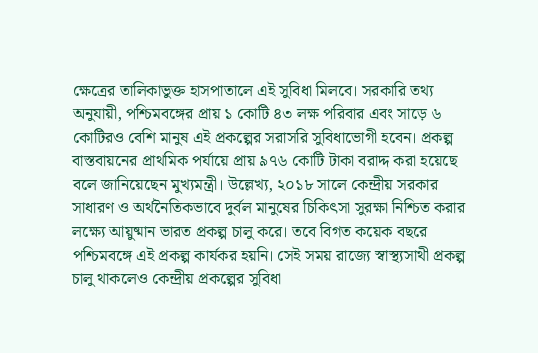ক্ষেত্রের তালিকাভুক্ত হাসপাতালে এই সুবিধা মিলবে। সরকারি তথ্য অনুযায়ী, পশ্চিমবঙ্গের প্রায় ১ কোটি ৪৩ লক্ষ পরিবার এবং সাড়ে ৬ কোটিরও বেশি মানুষ এই প্রকল্পের সরাসরি সুবিধাভোগী হবেন। প্রকল্প বাস্তবায়নের প্রাথমিক পর্যায়ে প্রায় ৯৭৬ কোটি টাকা বরাদ্দ করা হয়েছে বলে জানিয়েছেন মুখ্যমন্ত্রী। উল্লেখ্য, ২০১৮ সালে কেন্দ্রীয় সরকার সাধারণ ও অর্থনৈতিকভাবে দুর্বল মানুষের চিকিৎসা সুরক্ষা নিশ্চিত করার লক্ষ্যে আয়ুষ্মান ভারত প্রকল্প চালু করে। তবে বিগত কয়েক বছরে পশ্চিমবঙ্গে এই প্রকল্প কার্যকর হয়নি। সেই সময় রাজ্যে স্বাস্থ্যসাথী প্রকল্প চালু থাকলেও কেন্দ্রীয় প্রকল্পের সুবিধা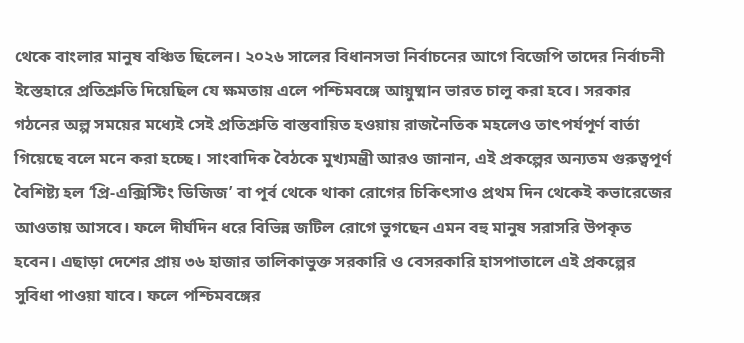থেকে বাংলার মানুষ বঞ্চিত ছিলেন। ২০২৬ সালের বিধানসভা নির্বাচনের আগে বিজেপি তাদের নির্বাচনী ইস্তেহারে প্রতিশ্রুতি দিয়েছিল যে ক্ষমতায় এলে পশ্চিমবঙ্গে আয়ুষ্মান ভারত চালু করা হবে। সরকার গঠনের অল্প সময়ের মধ্যেই সেই প্রতিশ্রুতি বাস্তবায়িত হওয়ায় রাজনৈতিক মহলেও তাৎপর্যপূর্ণ বার্তা গিয়েছে বলে মনে করা হচ্ছে। সাংবাদিক বৈঠকে মুখ্যমন্ত্রী আরও জানান, এই প্রকল্পের অন্যতম গুরুত্বপূর্ণ বৈশিষ্ট্য হল ‘প্রি-এক্সিস্টিং ডিজিজ’ বা পূর্ব থেকে থাকা রোগের চিকিৎসাও প্রথম দিন থেকেই কভারেজের আওতায় আসবে। ফলে দীর্ঘদিন ধরে বিভিন্ন জটিল রোগে ভুগছেন এমন বহু মানুষ সরাসরি উপকৃত হবেন। এছাড়া দেশের প্রায় ৩৬ হাজার তালিকাভুক্ত সরকারি ও বেসরকারি হাসপাতালে এই প্রকল্পের সুবিধা পাওয়া যাবে। ফলে পশ্চিমবঙ্গের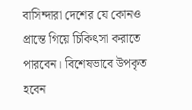বাসিন্দারা দেশের যে কোনও প্রান্তে গিয়ে চিকিৎসা করাতে পারবেন। বিশেষভাবে উপকৃত হবেন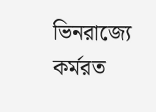ভিনরাজ্যে কর্মরত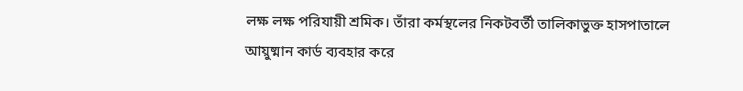লক্ষ লক্ষ পরিযায়ী শ্রমিক। তাঁরা কর্মস্থলের নিকটবর্তী তালিকাভুক্ত হাসপাতালে আয়ুষ্মান কার্ড ব্যবহার করে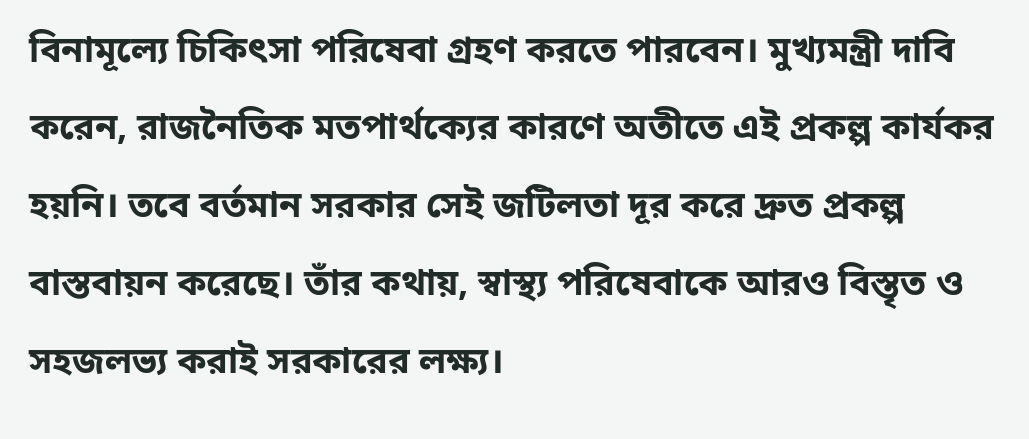বিনামূল্যে চিকিৎসা পরিষেবা গ্রহণ করতে পারবেন। মুখ্যমন্ত্রী দাবি করেন, রাজনৈতিক মতপার্থক্যের কারণে অতীতে এই প্রকল্প কার্যকর হয়নি। তবে বর্তমান সরকার সেই জটিলতা দূর করে দ্রুত প্রকল্প বাস্তবায়ন করেছে। তাঁর কথায়, স্বাস্থ্য পরিষেবাকে আরও বিস্তৃত ও সহজলভ্য করাই সরকারের লক্ষ্য।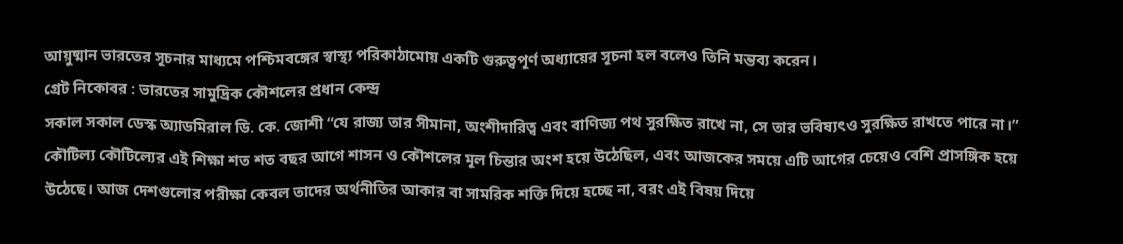আয়ুষ্মান ভারতের সূচনার মাধ্যমে পশ্চিমবঙ্গের স্বাস্থ্য পরিকাঠামোয় একটি গুরুত্বপূর্ণ অধ্যায়ের সূচনা হল বলেও তিনি মন্তব্য করেন।
গ্রেট নিকোবর : ভারতের সামুদ্রিক কৌশলের প্রধান কেন্দ্র
সকাল সকাল ডেস্ক অ্যাডমিরাল ডি. কে. জোশী “যে রাজ্য তার সীমানা, অংশীদারিত্ব এবং বাণিজ্য পথ সুরক্ষিত রাখে না, সে তার ভবিষ্যৎও সুরক্ষিত রাখতে পারে না।” কৌটিল্য কৌটিল্যের এই শিক্ষা শত শত বছর আগে শাসন ও কৌশলের মূল চিন্তার অংশ হয়ে উঠেছিল, এবং আজকের সময়ে এটি আগের চেয়েও বেশি প্রাসঙ্গিক হয়ে উঠেছে। আজ দেশগুলোর পরীক্ষা কেবল তাদের অর্থনীতির আকার বা সামরিক শক্তি দিয়ে হচ্ছে না, বরং এই বিষয় দিয়ে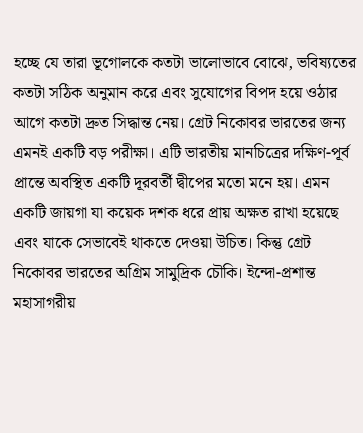হচ্ছে যে তারা ভূগোলকে কতটা ভালোভাবে বোঝে, ভবিষ্যতের কতটা সঠিক অনুমান করে এবং সুযোগের বিপদ হয়ে ওঠার আগে কতটা দ্রুত সিদ্ধান্ত নেয়। গ্রেট নিকোবর ভারতের জন্য এমনই একটি বড় পরীক্ষা। এটি ভারতীয় মানচিত্রের দক্ষিণ-পূর্ব প্রান্তে অবস্থিত একটি দূরবর্তী দ্বীপের মতো মনে হয়। এমন একটি জায়গা যা কয়েক দশক ধরে প্রায় অক্ষত রাখা হয়েছে এবং যাকে সেভাবেই থাকতে দেওয়া উচিত। কিন্তু গ্রেট নিকোবর ভারতের অগ্রিম সামুদ্রিক চৌকি। ইন্দো-প্রশান্ত মহাসাগরীয়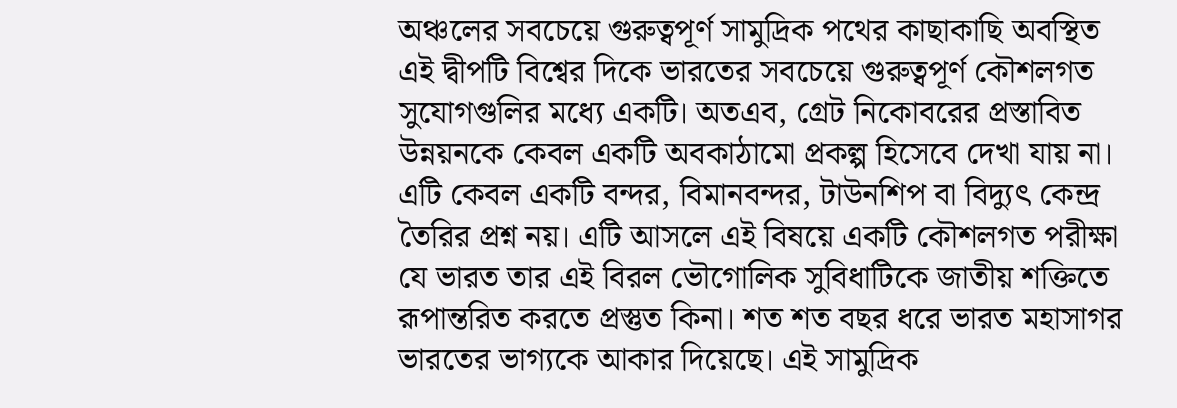অঞ্চলের সবচেয়ে গুরুত্বপূর্ণ সামুদ্রিক পথের কাছাকাছি অবস্থিত এই দ্বীপটি বিশ্বের দিকে ভারতের সবচেয়ে গুরুত্বপূর্ণ কৌশলগত সুযোগগুলির মধ্যে একটি। অতএব, গ্রেট নিকোবরের প্রস্তাবিত উন্নয়নকে কেবল একটি অবকাঠামো প্রকল্প হিসেবে দেখা যায় না। এটি কেবল একটি বন্দর, বিমানবন্দর, টাউনশিপ বা বিদ্যুৎ কেন্দ্র তৈরির প্রশ্ন নয়। এটি আসলে এই বিষয়ে একটি কৌশলগত পরীক্ষা যে ভারত তার এই বিরল ভৌগোলিক সুবিধাটিকে জাতীয় শক্তিতে রূপান্তরিত করতে প্রস্তুত কিনা। শত শত বছর ধরে ভারত মহাসাগর ভারতের ভাগ্যকে আকার দিয়েছে। এই সামুদ্রিক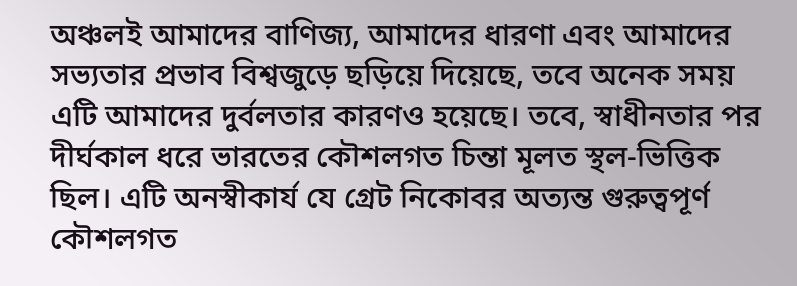অঞ্চলই আমাদের বাণিজ্য, আমাদের ধারণা এবং আমাদের সভ্যতার প্রভাব বিশ্বজুড়ে ছড়িয়ে দিয়েছে, তবে অনেক সময় এটি আমাদের দুর্বলতার কারণও হয়েছে। তবে, স্বাধীনতার পর দীর্ঘকাল ধরে ভারতের কৌশলগত চিন্তা মূলত স্থল-ভিত্তিক ছিল। এটি অনস্বীকার্য যে গ্রেট নিকোবর অত্যন্ত গুরুত্বপূর্ণ কৌশলগত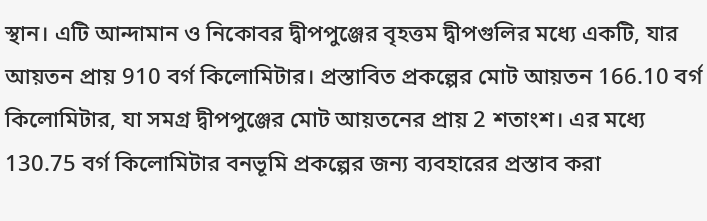স্থান। এটি আন্দামান ও নিকোবর দ্বীপপুঞ্জের বৃহত্তম দ্বীপগুলির মধ্যে একটি, যার আয়তন প্রায় 910 বর্গ কিলোমিটার। প্রস্তাবিত প্রকল্পের মোট আয়তন 166.10 বর্গ কিলোমিটার, যা সমগ্র দ্বীপপুঞ্জের মোট আয়তনের প্রায় 2 শতাংশ। এর মধ্যে 130.75 বর্গ কিলোমিটার বনভূমি প্রকল্পের জন্য ব্যবহারের প্রস্তাব করা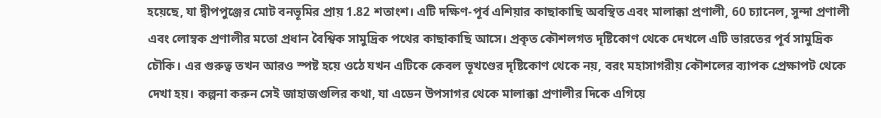হয়েছে, যা দ্বীপপুঞ্জের মোট বনভূমির প্রায় 1.82 শতাংশ। এটি দক্ষিণ-পূর্ব এশিয়ার কাছাকাছি অবস্থিত এবং মালাক্কা প্রণালী, 60 চ্যানেল, সুন্দা প্রণালী এবং লোম্বক প্রণালীর মতো প্রধান বৈশ্বিক সামুদ্রিক পথের কাছাকাছি আসে। প্রকৃত কৌশলগত দৃষ্টিকোণ থেকে দেখলে এটি ভারতের পূর্ব সামুদ্রিক চৌকি। এর গুরুত্ব তখন আরও স্পষ্ট হয়ে ওঠে যখন এটিকে কেবল ভূখণ্ডের দৃষ্টিকোণ থেকে নয়, বরং মহাসাগরীয় কৌশলের ব্যাপক প্রেক্ষাপট থেকে দেখা হয়। কল্পনা করুন সেই জাহাজগুলির কথা, যা এডেন উপসাগর থেকে মালাক্কা প্রণালীর দিকে এগিয়ে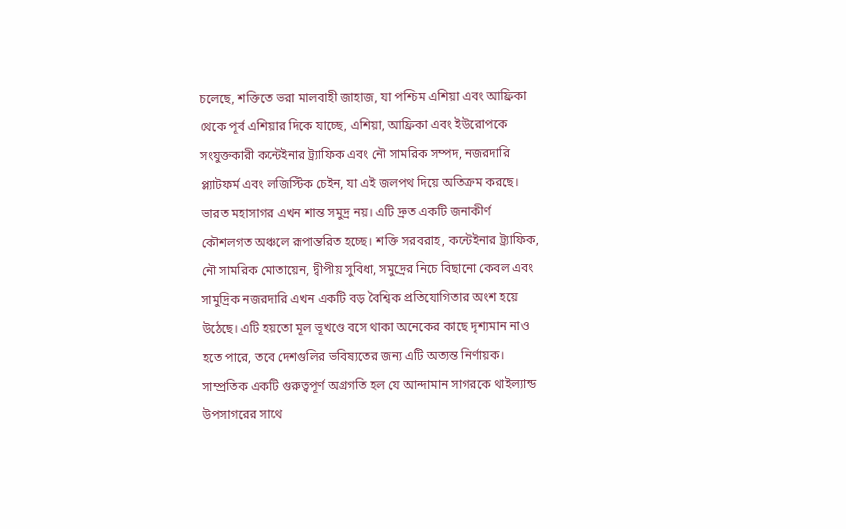চলেছে, শক্তিতে ভরা মালবাহী জাহাজ, যা পশ্চিম এশিয়া এবং আফ্রিকা থেকে পূর্ব এশিয়ার দিকে যাচ্ছে, এশিয়া, আফ্রিকা এবং ইউরোপকে সংযুক্তকারী কন্টেইনার ট্র্যাফিক এবং নৌ সামরিক সম্পদ, নজরদারি প্ল্যাটফর্ম এবং লজিস্টিক চেইন, যা এই জলপথ দিয়ে অতিক্রম করছে। ভারত মহাসাগর এখন শান্ত সমুদ্র নয়। এটি দ্রুত একটি জনাকীর্ণ কৌশলগত অঞ্চলে রূপান্তরিত হচ্ছে। শক্তি সরবরাহ, কন্টেইনার ট্র্যাফিক, নৌ সামরিক মোতায়েন, দ্বীপীয় সুবিধা, সমুদ্রের নিচে বিছানো কেবল এবং সামুদ্রিক নজরদারি এখন একটি বড় বৈশ্বিক প্রতিযোগিতার অংশ হয়ে উঠেছে। এটি হয়তো মূল ভূখণ্ডে বসে থাকা অনেকের কাছে দৃশ্যমান নাও হতে পারে, তবে দেশগুলির ভবিষ্যতের জন্য এটি অত্যন্ত নির্ণায়ক। সাম্প্রতিক একটি গুরুত্বপূর্ণ অগ্রগতি হল যে আন্দামান সাগরকে থাইল্যান্ড উপসাগরের সাথে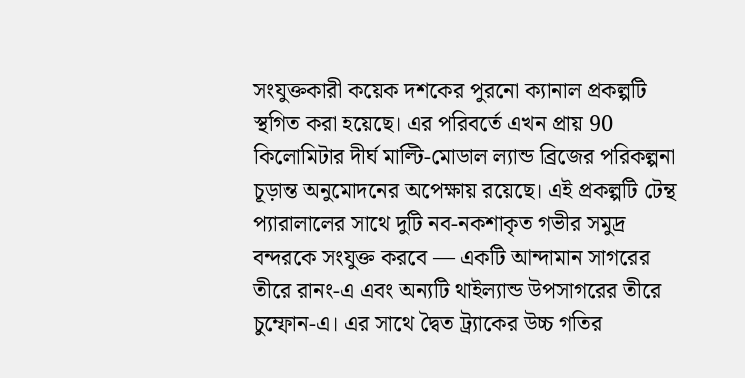সংযুক্তকারী কয়েক দশকের পুরনো ক্যানাল প্রকল্পটি স্থগিত করা হয়েছে। এর পরিবর্তে এখন প্রায় 90 কিলোমিটার দীর্ঘ মাল্টি-মোডাল ল্যান্ড ব্রিজের পরিকল্পনা চূড়ান্ত অনুমোদনের অপেক্ষায় রয়েছে। এই প্রকল্পটি টেন্থ প্যারালালের সাথে দুটি নব-নকশাকৃত গভীর সমুদ্র বন্দরকে সংযুক্ত করবে — একটি আন্দামান সাগরের তীরে রানং-এ এবং অন্যটি থাইল্যান্ড উপসাগরের তীরে চুম্ফোন-এ। এর সাথে দ্বৈত ট্র্যাকের উচ্চ গতির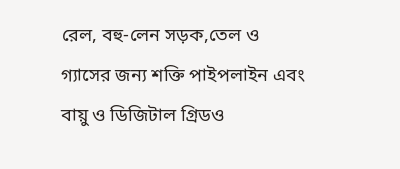রেল, বহু-লেন সড়ক,তেল ও গ্যাসের জন্য শক্তি পাইপলাইন এবং বায়ু ও ডিজিটাল গ্রিডও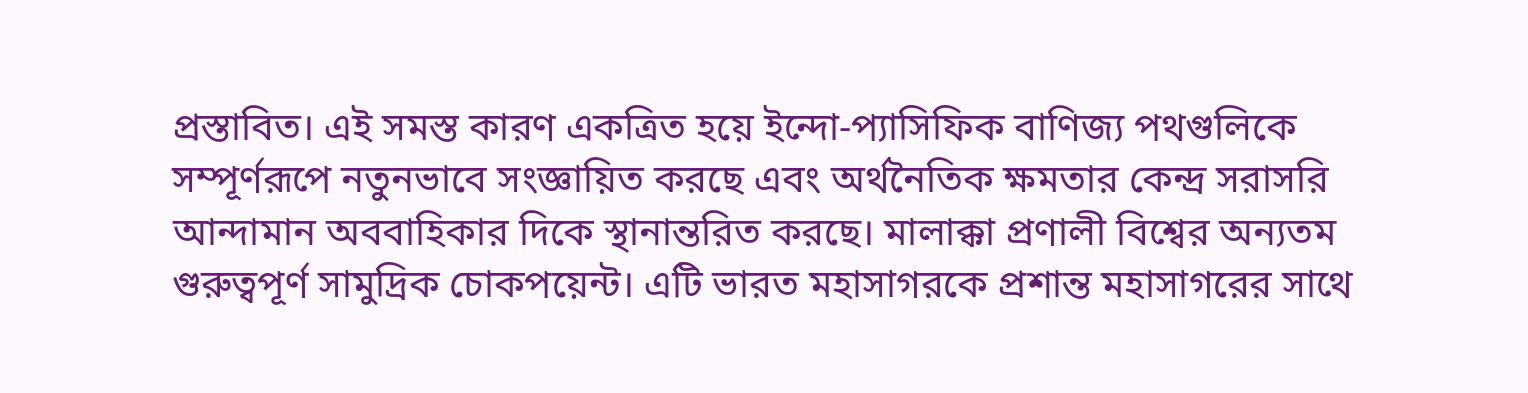প্রস্তাবিত। এই সমস্ত কারণ একত্রিত হয়ে ইন্দো-প্যাসিফিক বাণিজ্য পথগুলিকে সম্পূর্ণরূপে নতুনভাবে সংজ্ঞায়িত করছে এবং অর্থনৈতিক ক্ষমতার কেন্দ্র সরাসরি আন্দামান অববাহিকার দিকে স্থানান্তরিত করছে। মালাক্কা প্রণালী বিশ্বের অন্যতম গুরুত্বপূর্ণ সামুদ্রিক চোকপয়েন্ট। এটি ভারত মহাসাগরকে প্রশান্ত মহাসাগরের সাথে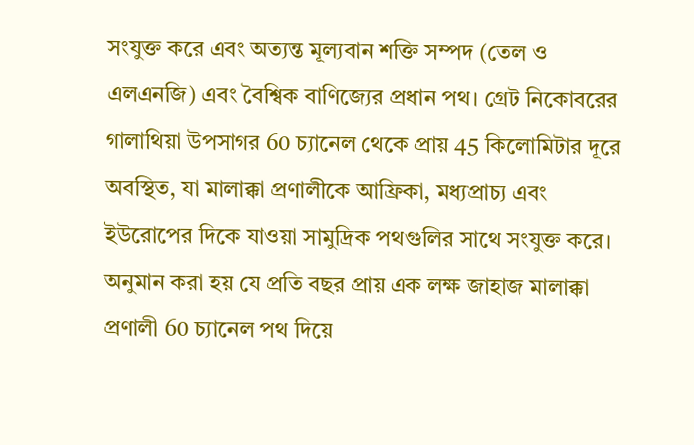সংযুক্ত করে এবং অত্যন্ত মূল্যবান শক্তি সম্পদ (তেল ও এলএনজি) এবং বৈশ্বিক বাণিজ্যের প্রধান পথ। গ্রেট নিকোবরের গালাথিয়া উপসাগর 60 চ্যানেল থেকে প্রায় 45 কিলোমিটার দূরে অবস্থিত, যা মালাক্কা প্রণালীকে আফ্রিকা, মধ্যপ্রাচ্য এবং ইউরোপের দিকে যাওয়া সামুদ্রিক পথগুলির সাথে সংযুক্ত করে। অনুমান করা হয় যে প্রতি বছর প্রায় এক লক্ষ জাহাজ মালাক্কা প্রণালী 60 চ্যানেল পথ দিয়ে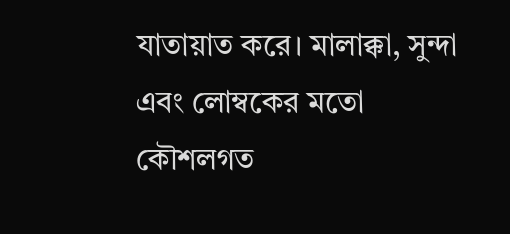যাতায়াত করে। মালাক্কা, সুন্দা এবং লোম্বকের মতো কৌশলগত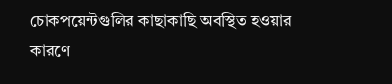চোকপয়েন্টগুলির কাছাকাছি অবস্থিত হওয়ার কারণে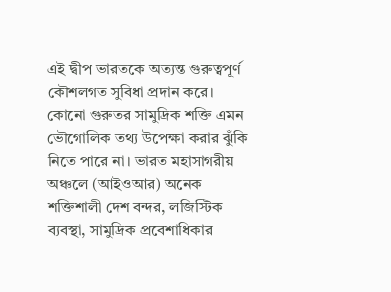এই দ্বীপ ভারতকে অত্যন্ত গুরুত্বপূর্ণ কৌশলগত সুবিধা প্রদান করে। কোনো গুরুতর সামুদ্রিক শক্তি এমন ভৌগোলিক তথ্য উপেক্ষা করার ঝুঁকি নিতে পারে না। ভারত মহাসাগরীয় অঞ্চলে (আইওআর) অনেক শক্তিশালী দেশ বন্দর, লজিস্টিক ব্যবস্থা, সামুদ্রিক প্রবেশাধিকার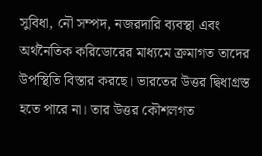সুবিধা, নৌ সম্পদ, নজরদারি ব্যবস্থা এবং অর্থনৈতিক করিডোরের মাধ্যমে ক্রমাগত তাদের উপস্থিতি বিস্তার করছে। ভারতের উত্তর দ্বিধাগ্রস্ত হতে পারে না। তার উত্তর কৌশলগত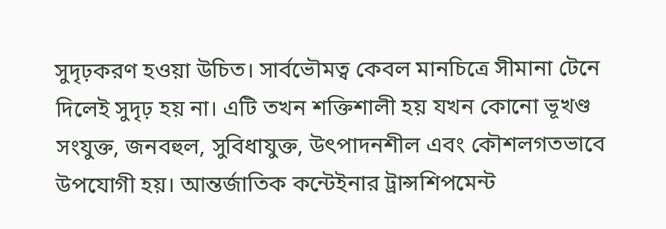সুদৃঢ়করণ হওয়া উচিত। সার্বভৌমত্ব কেবল মানচিত্রে সীমানা টেনে দিলেই সুদৃঢ় হয় না। এটি তখন শক্তিশালী হয় যখন কোনো ভূখণ্ড সংযুক্ত, জনবহুল, সুবিধাযুক্ত, উৎপাদনশীল এবং কৌশলগতভাবে উপযোগী হয়। আন্তর্জাতিক কন্টেইনার ট্রান্সশিপমেন্ট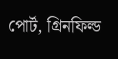পোর্ট, গ্রিনফিল্ড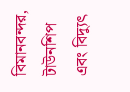বিমানবন্দর, টাউনশিপ এবং বিদ্যুৎ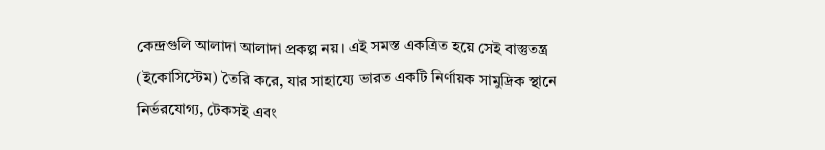কেন্দ্রগুলি আলাদা আলাদা প্রকল্প নয়। এই সমস্ত একত্রিত হয়ে সেই বাস্তুতন্ত্র (ইকোসিস্টেম) তৈরি করে, যার সাহায্যে ভারত একটি নির্ণায়ক সামুদ্রিক স্থানে নির্ভরযোগ্য, টেকসই এবং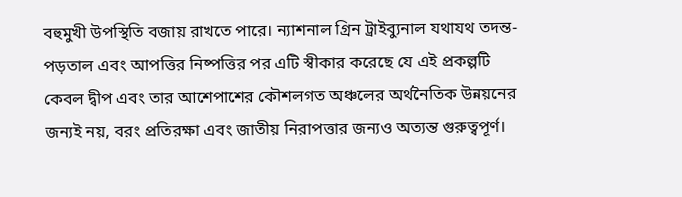বহুমুখী উপস্থিতি বজায় রাখতে পারে। ন্যাশনাল গ্রিন ট্রাইব্যুনাল যথাযথ তদন্ত-পড়তাল এবং আপত্তির নিষ্পত্তির পর এটি স্বীকার করেছে যে এই প্রকল্পটি কেবল দ্বীপ এবং তার আশেপাশের কৌশলগত অঞ্চলের অর্থনৈতিক উন্নয়নের জন্যই নয়, বরং প্রতিরক্ষা এবং জাতীয় নিরাপত্তার জন্যও অত্যন্ত গুরুত্বপূর্ণ।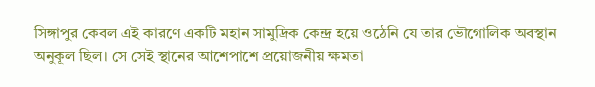সিঙ্গাপুর কেবল এই কারণে একটি মহান সামুদ্রিক কেন্দ্র হয়ে ওঠেনি যে তার ভৌগোলিক অবস্থান অনুকূল ছিল। সে সেই স্থানের আশেপাশে প্রয়োজনীয় ক্ষমতা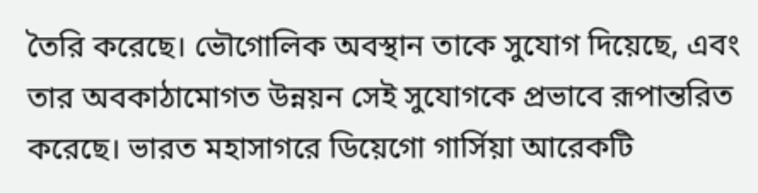তৈরি করেছে। ভৌগোলিক অবস্থান তাকে সুযোগ দিয়েছে, এবং তার অবকাঠামোগত উন্নয়ন সেই সুযোগকে প্রভাবে রূপান্তরিত করেছে। ভারত মহাসাগরে ডিয়েগো গার্সিয়া আরেকটি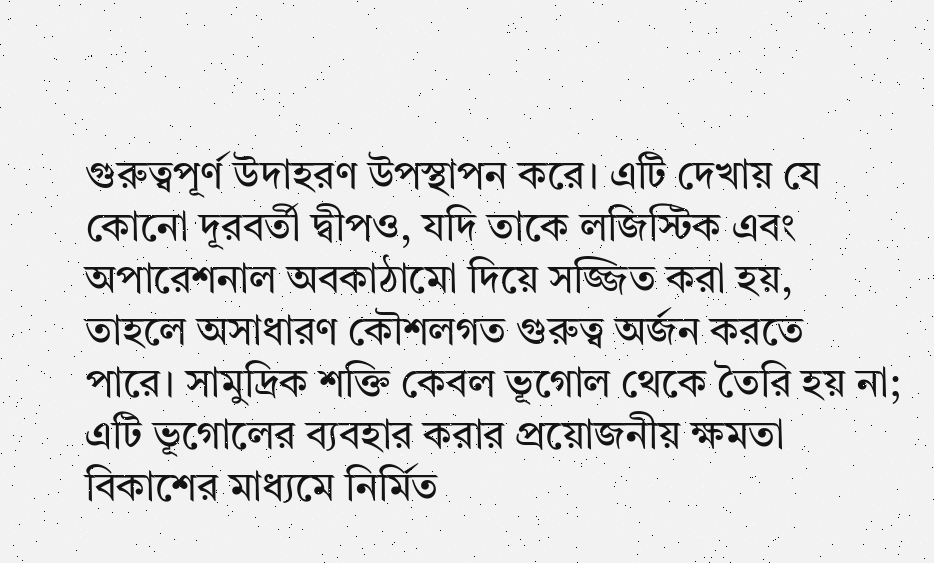গুরুত্বপূর্ণ উদাহরণ উপস্থাপন করে। এটি দেখায় যে কোনো দূরবর্তী দ্বীপও, যদি তাকে লজিস্টিক এবং অপারেশনাল অবকাঠামো দিয়ে সজ্জিত করা হয়, তাহলে অসাধারণ কৌশলগত গুরুত্ব অর্জন করতে পারে। সামুদ্রিক শক্তি কেবল ভূগোল থেকে তৈরি হয় না; এটি ভূগোলের ব্যবহার করার প্রয়োজনীয় ক্ষমতা বিকাশের মাধ্যমে নির্মিত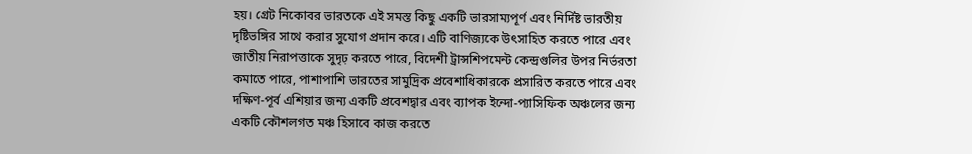হয়। গ্রেট নিকোবর ভারতকে এই সমস্ত কিছু একটি ভারসাম্যপূর্ণ এবং নির্দিষ্ট ভারতীয় দৃষ্টিভঙ্গির সাথে করার সুযোগ প্রদান করে। এটি বাণিজ্যকে উৎসাহিত করতে পারে এবং জাতীয় নিরাপত্তাকে সুদৃঢ় করতে পারে, বিদেশী ট্রান্সশিপমেন্ট কেন্দ্রগুলির উপর নির্ভরতা কমাতে পারে, পাশাপাশি ভারতের সামুদ্রিক প্রবেশাধিকারকে প্রসারিত করতে পারে এবং দক্ষিণ-পূর্ব এশিয়ার জন্য একটি প্রবেশদ্বার এবং ব্যাপক ইন্দো-প্যাসিফিক অঞ্চলের জন্য একটি কৌশলগত মঞ্চ হিসাবে কাজ করতে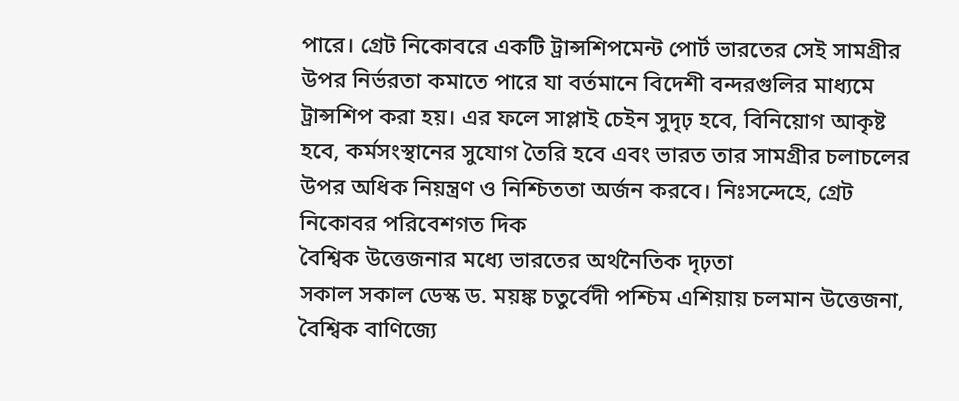পারে। গ্রেট নিকোবরে একটি ট্রান্সশিপমেন্ট পোর্ট ভারতের সেই সামগ্রীর উপর নির্ভরতা কমাতে পারে যা বর্তমানে বিদেশী বন্দরগুলির মাধ্যমে ট্রান্সশিপ করা হয়। এর ফলে সাপ্লাই চেইন সুদৃঢ় হবে, বিনিয়োগ আকৃষ্ট হবে, কর্মসংস্থানের সুযোগ তৈরি হবে এবং ভারত তার সামগ্রীর চলাচলের উপর অধিক নিয়ন্ত্রণ ও নিশ্চিততা অর্জন করবে। নিঃসন্দেহে, গ্রেট নিকোবর পরিবেশগত দিক
বৈশ্বিক উত্তেজনার মধ্যে ভারতের অর্থনৈতিক দৃঢ়তা
সকাল সকাল ডেস্ক ড. ময়ঙ্ক চতুর্বেদী পশ্চিম এশিয়ায় চলমান উত্তেজনা, বৈশ্বিক বাণিজ্যে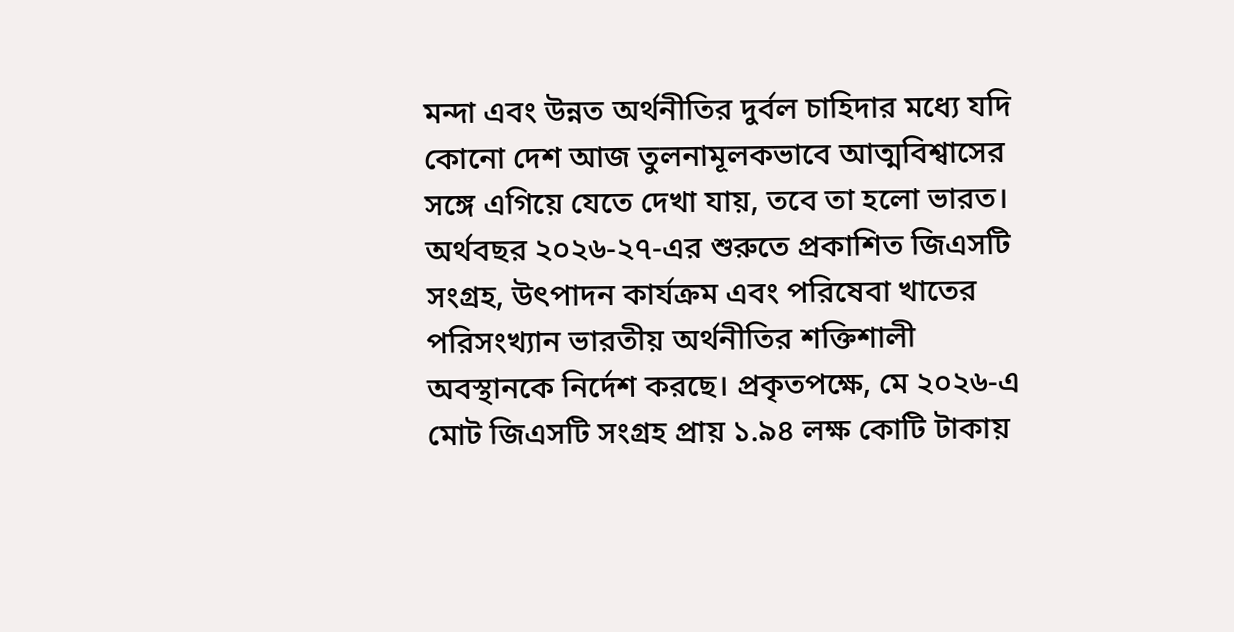মন্দা এবং উন্নত অর্থনীতির দুর্বল চাহিদার মধ্যে যদি কোনো দেশ আজ তুলনামূলকভাবে আত্মবিশ্বাসের সঙ্গে এগিয়ে যেতে দেখা যায়, তবে তা হলো ভারত। অর্থবছর ২০২৬-২৭-এর শুরুতে প্রকাশিত জিএসটি সংগ্রহ, উৎপাদন কার্যক্রম এবং পরিষেবা খাতের পরিসংখ্যান ভারতীয় অর্থনীতির শক্তিশালী অবস্থানকে নির্দেশ করছে। প্রকৃতপক্ষে, মে ২০২৬-এ মোট জিএসটি সংগ্রহ প্রায় ১.৯৪ লক্ষ কোটি টাকায়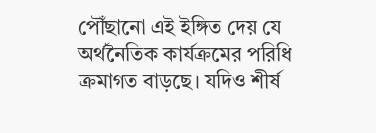পৌঁছানো এই ইঙ্গিত দেয় যে অর্থনৈতিক কার্যক্রমের পরিধি ক্রমাগত বাড়ছে। যদিও শীর্ষ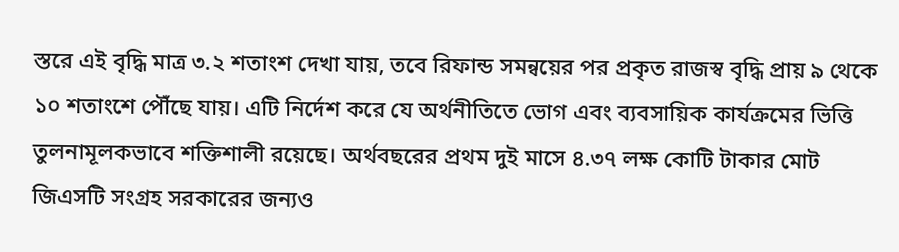স্তরে এই বৃদ্ধি মাত্র ৩.২ শতাংশ দেখা যায়, তবে রিফান্ড সমন্বয়ের পর প্রকৃত রাজস্ব বৃদ্ধি প্রায় ৯ থেকে ১০ শতাংশে পৌঁছে যায়। এটি নির্দেশ করে যে অর্থনীতিতে ভোগ এবং ব্যবসায়িক কার্যক্রমের ভিত্তি তুলনামূলকভাবে শক্তিশালী রয়েছে। অর্থবছরের প্রথম দুই মাসে ৪.৩৭ লক্ষ কোটি টাকার মোট জিএসটি সংগ্রহ সরকারের জন্যও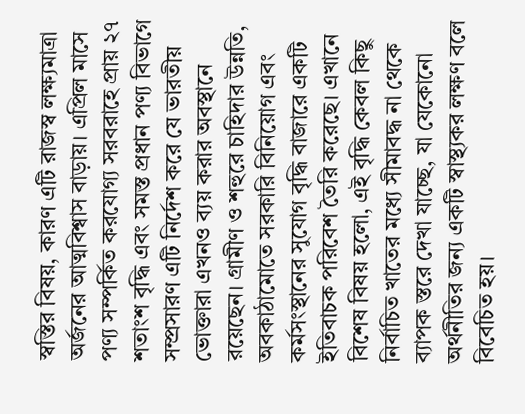স্বস্তির বিষয়, কারণ এটি রাজস্ব লক্ষ্যমাত্রা অর্জনের আত্মবিশ্বাস বাড়ায়। এপ্রিল মাসে পণ্য সম্পর্কিত করযোগ্য সরবরাহে প্রায় ২৭ শতাংশ বৃদ্ধি এবং সমস্ত প্রধান পণ্য বিভাগে সম্প্রসারণ এটি নির্দেশ করে যে ভারতীয় ভোক্তারা এখনও ব্যয় করার অবস্থানে রয়েছেন। গ্রামীণ ও শহুরে চাহিদার উন্নতি, অবকাঠামোতে সরকারি বিনিয়োগ এবং কর্মসংস্থানের সুযোগ বৃদ্ধি বাজারে একটি ইতিবাচক পরিবেশ তৈরি করেছে। এখানে বিশেষ বিষয় হলো, এই বৃদ্ধি কেবল কিছু নির্বাচিত খাতের মধ্যে সীমাবদ্ধ না থেকে ব্যাপক স্তরে দেখা যাচ্ছে, যা যেকোনো অর্থনীতির জন্য একটি স্বাস্থ্যকর লক্ষণ বলে বিবেচিত হয়।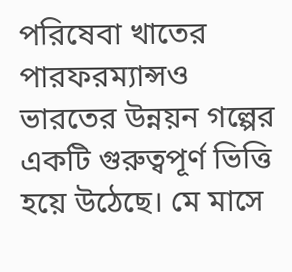পরিষেবা খাতের পারফরম্যান্সও ভারতের উন্নয়ন গল্পের একটি গুরুত্বপূর্ণ ভিত্তি হয়ে উঠেছে। মে মাসে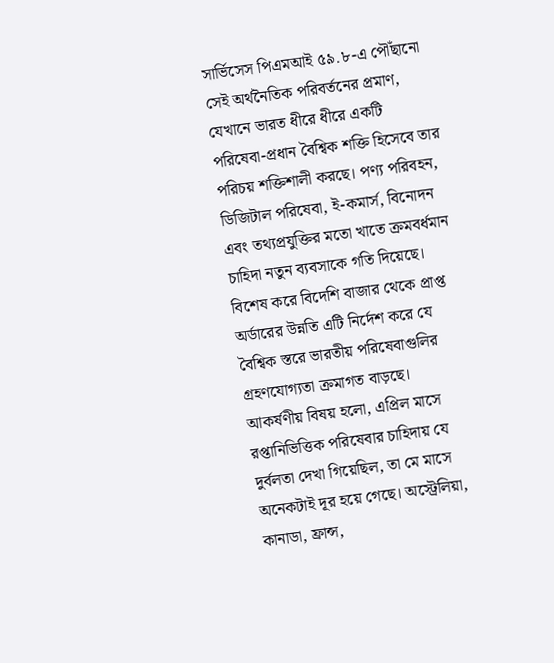সার্ভিসেস পিএমআই ৫৯.৮-এ পৌঁছানো সেই অর্থনৈতিক পরিবর্তনের প্রমাণ, যেখানে ভারত ধীরে ধীরে একটি পরিষেবা-প্রধান বৈশ্বিক শক্তি হিসেবে তার পরিচয় শক্তিশালী করছে। পণ্য পরিবহন, ডিজিটাল পরিষেবা, ই-কমার্স, বিনোদন এবং তথ্যপ্রযুক্তির মতো খাতে ক্রমবর্ধমান চাহিদা নতুন ব্যবসাকে গতি দিয়েছে। বিশেষ করে বিদেশি বাজার থেকে প্রাপ্ত অর্ডারের উন্নতি এটি নির্দেশ করে যে বৈশ্বিক স্তরে ভারতীয় পরিষেবাগুলির গ্রহণযোগ্যতা ক্রমাগত বাড়ছে। আকর্ষণীয় বিষয় হলো, এপ্রিল মাসে রপ্তানিভিত্তিক পরিষেবার চাহিদায় যে দুর্বলতা দেখা গিয়েছিল, তা মে মাসে অনেকটাই দূর হয়ে গেছে। অস্ট্রেলিয়া, কানাডা, ফ্রান্স,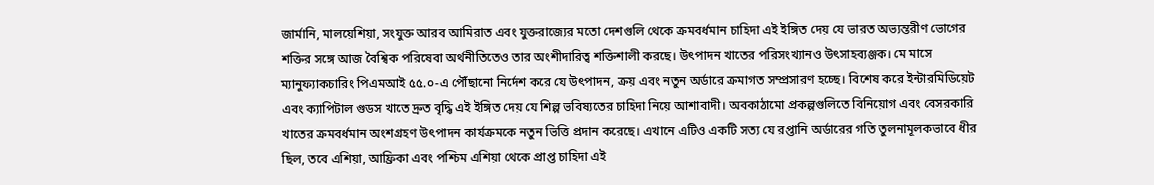জার্মানি, মালয়েশিয়া, সংযুক্ত আরব আমিরাত এবং যুক্তরাজ্যের মতো দেশগুলি থেকে ক্রমবর্ধমান চাহিদা এই ইঙ্গিত দেয় যে ভারত অভ্যন্তরীণ ভোগের শক্তির সঙ্গে আজ বৈশ্বিক পরিষেবা অর্থনীতিতেও তার অংশীদারিত্ব শক্তিশালী করছে। উৎপাদন খাতের পরিসংখ্যানও উৎসাহব্যঞ্জক। মে মাসে ম্যানুফ্যাকচারিং পিএমআই ৫৫.০-এ পৌঁছানো নির্দেশ করে যে উৎপাদন, ক্রয় এবং নতুন অর্ডারে ক্রমাগত সম্প্রসারণ হচ্ছে। বিশেষ করে ইন্টারমিডিয়েট এবং ক্যাপিটাল গুডস খাতে দ্রুত বৃদ্ধি এই ইঙ্গিত দেয় যে শিল্প ভবিষ্যতের চাহিদা নিয়ে আশাবাদী। অবকাঠামো প্রকল্পগুলিতে বিনিয়োগ এবং বেসরকারি খাতের ক্রমবর্ধমান অংশগ্রহণ উৎপাদন কার্যক্রমকে নতুন ভিত্তি প্রদান করেছে। এখানে এটিও একটি সত্য যে রপ্তানি অর্ডারের গতি তুলনামূলকভাবে ধীর ছিল, তবে এশিয়া, আফ্রিকা এবং পশ্চিম এশিয়া থেকে প্রাপ্ত চাহিদা এই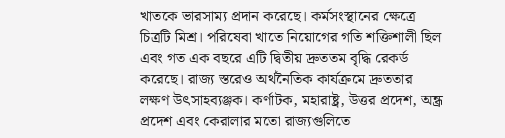খাতকে ভারসাম্য প্রদান করেছে। কর্মসংস্থানের ক্ষেত্রে চিত্রটি মিশ্র। পরিষেবা খাতে নিয়োগের গতি শক্তিশালী ছিল এবং গত এক বছরে এটি দ্বিতীয় দ্রুততম বৃদ্ধি রেকর্ড করেছে। রাজ্য স্তরেও অর্থনৈতিক কার্যক্রমে দ্রুততার লক্ষণ উৎসাহব্যঞ্জক। কর্ণাটক, মহারাষ্ট্র, উত্তর প্রদেশ, অন্ধ্র প্রদেশ এবং কেরালার মতো রাজ্যগুলিতে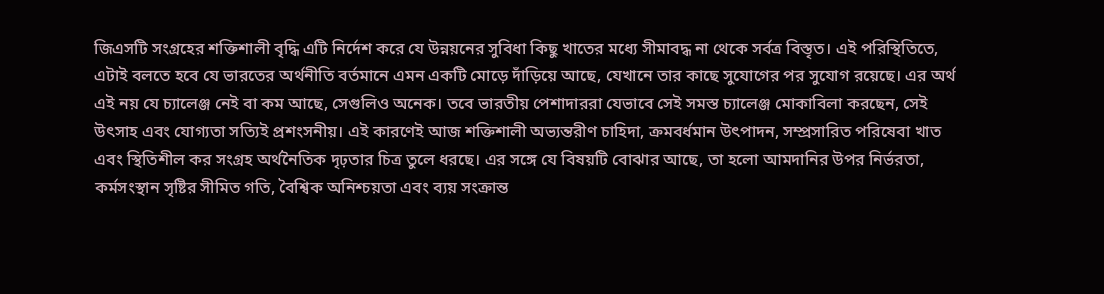জিএসটি সংগ্রহের শক্তিশালী বৃদ্ধি এটি নির্দেশ করে যে উন্নয়নের সুবিধা কিছু খাতের মধ্যে সীমাবদ্ধ না থেকে সর্বত্র বিস্তৃত। এই পরিস্থিতিতে, এটাই বলতে হবে যে ভারতের অর্থনীতি বর্তমানে এমন একটি মোড়ে দাঁড়িয়ে আছে, যেখানে তার কাছে সুযোগের পর সুযোগ রয়েছে। এর অর্থ এই নয় যে চ্যালেঞ্জ নেই বা কম আছে, সেগুলিও অনেক। তবে ভারতীয় পেশাদাররা যেভাবে সেই সমস্ত চ্যালেঞ্জ মোকাবিলা করছেন, সেই উৎসাহ এবং যোগ্যতা সত্যিই প্রশংসনীয়। এই কারণেই আজ শক্তিশালী অভ্যন্তরীণ চাহিদা, ক্রমবর্ধমান উৎপাদন, সম্প্রসারিত পরিষেবা খাত এবং স্থিতিশীল কর সংগ্রহ অর্থনৈতিক দৃঢ়তার চিত্র তুলে ধরছে। এর সঙ্গে যে বিষয়টি বোঝার আছে, তা হলো আমদানির উপর নির্ভরতা, কর্মসংস্থান সৃষ্টির সীমিত গতি, বৈশ্বিক অনিশ্চয়তা এবং ব্যয় সংক্রান্ত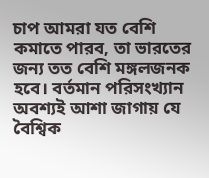চাপ আমরা যত বেশি কমাতে পারব, তা ভারতের জন্য তত বেশি মঙ্গলজনক হবে। বর্তমান পরিসংখ্যান অবশ্যই আশা জাগায় যে বৈশ্বিক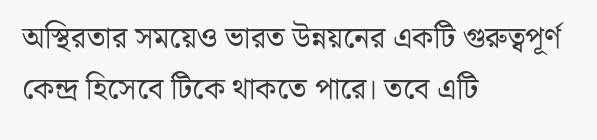অস্থিরতার সময়েও ভারত উন্নয়নের একটি গুরুত্বপূর্ণ কেন্দ্র হিসেবে টিকে থাকতে পারে। তবে এটি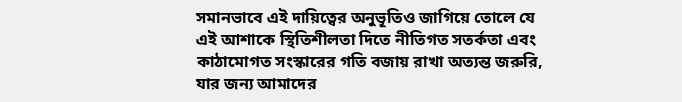সমানভাবে এই দায়িত্বের অনুভূতিও জাগিয়ে তোলে যে এই আশাকে স্থিতিশীলতা দিতে নীতিগত সতর্কতা এবং কাঠামোগত সংস্কারের গতি বজায় রাখা অত্যন্ত জরুরি, যার জন্য আমাদের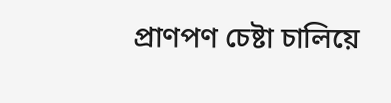প্রাণপণ চেষ্টা চালিয়ে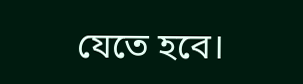যেতে হবে।